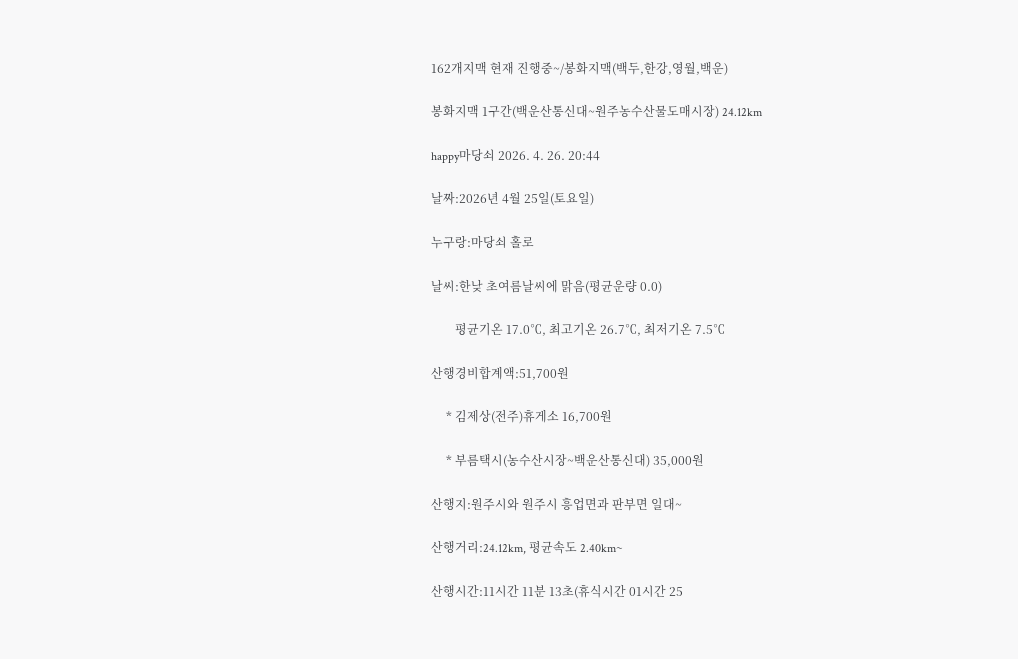162개지맥 현재 진행중~/봉화지맥(백두,한강,영월,백운)

봉화지맥 1구간(백운산통신대~원주농수산물도매시장) 24.12km

happy마당쇠 2026. 4. 26. 20:44

날짜:2026년 4월 25일(토요일)

누구랑:마당쇠 홀로

날씨:한낮 초여름날씨에 맑음(평균운량 0.0)

        평균기온 17.0℃, 최고기온 26.7℃, 최저기온 7.5℃

산행경비합계액:51,700원

     * 김제상(전주)휴게소 16,700원

     * 부름택시(농수산시장~백운산통신대) 35,000원

산행지:원주시와 원주시 흥업면과 판부면 일대~

산행거리:24.12km, 평균속도 2.40km~

산행시간:11시간 11분 13초(휴식시간 01시간 25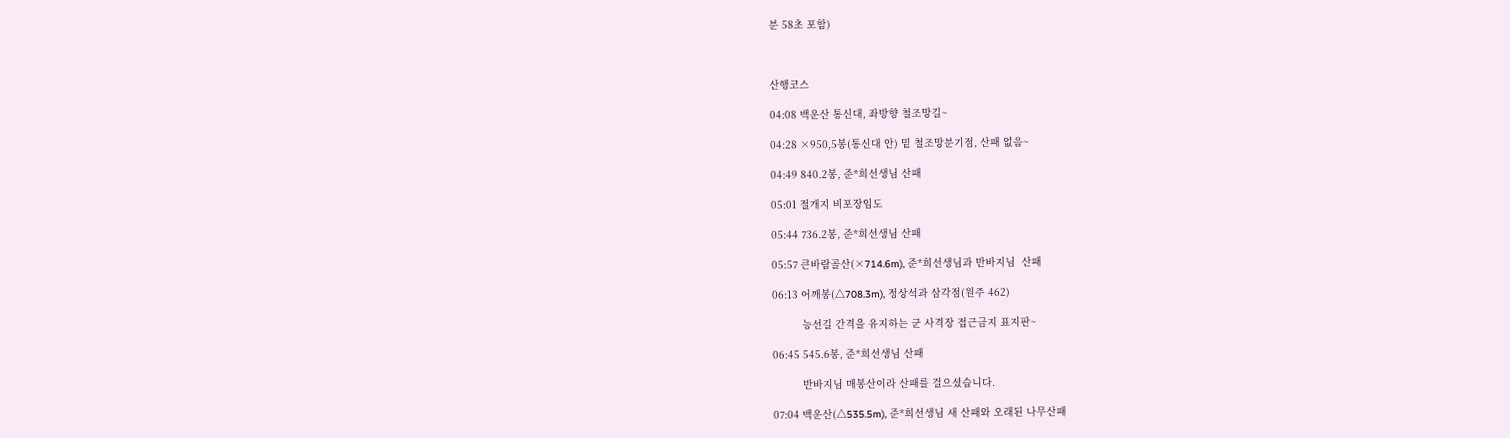분 58초 포함)



산행코스

04:08 백운산 통신대, 좌방향 철조망길~

04:28 ×950,5봉(통신대 안) 밑 철조망분기점, 산패 없음~

04:49 840.2봉, 준*희선생님 산패

05:01 절개지 비포장임도

05:44 736.2봉, 준*희선생님 산패

05:57 큰바람골산(×714.6m), 준*희선생님과 반바지님  산패

06:13 어깨봉(△708.3m), 정상석과 삼각점(원주 462)

          능선길 간격을 유지하는 군 사격장 접근금지 표지판~

06:45 545.6봉, 준*희선생님 산패

          반바지님 매봉산이라 산패를 걸으셨습니다.

07:04 백운산(△535.5m), 준*희선생님 새 산패와 오래된 나무산패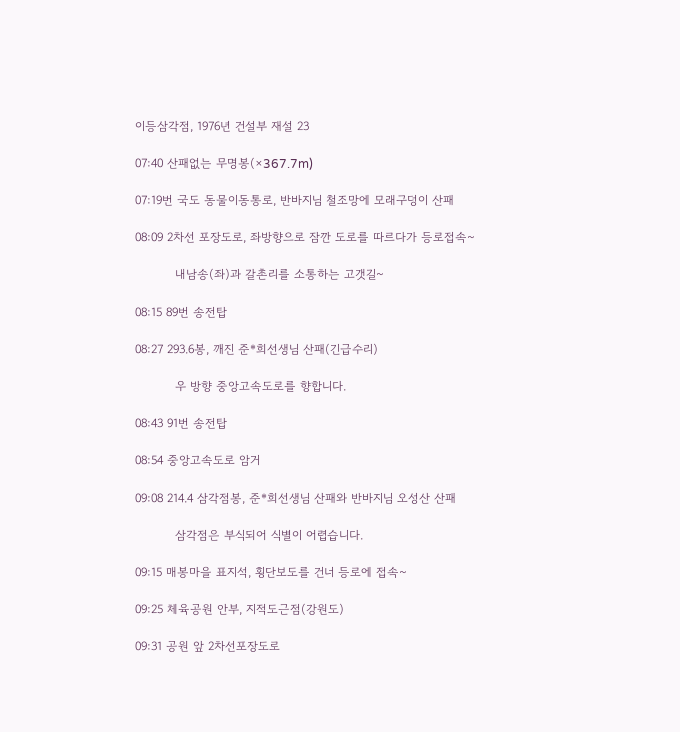이등삼각점, 1976년 건설부 재설 23

07:40 산패없는 무명봉(×367.7m)

07:19번 국도 동물이동통로, 반바지님 철조망에 모래구덩이 산패

08:09 2차선 포장도로, 좌방향으로 잠깐 도로를 따르다가 등로접속~

          내남송(좌)과 갈촌리를 소통하는 고갯길~

08:15 89번 송전탑

08:27 293.6봉, 깨진 준*희선생님 산패(긴급수리)

          우 방향 중앙고속도로를 향합니다.

08:43 91번 송전탑

08:54 중앙고속도로 암거

09:08 214.4 삼각점봉, 준*희선생님 산패와 반바지님 오성산 산패

          삼각점은 부식되어 식별이 어렵습니다.

09:15 매봉마을 표지석, 횡단보도를 건너 등로에 접속~

09:25 체육공원 안부, 지적도근점(강원도)

09:31 공원 앞 2차선포장도로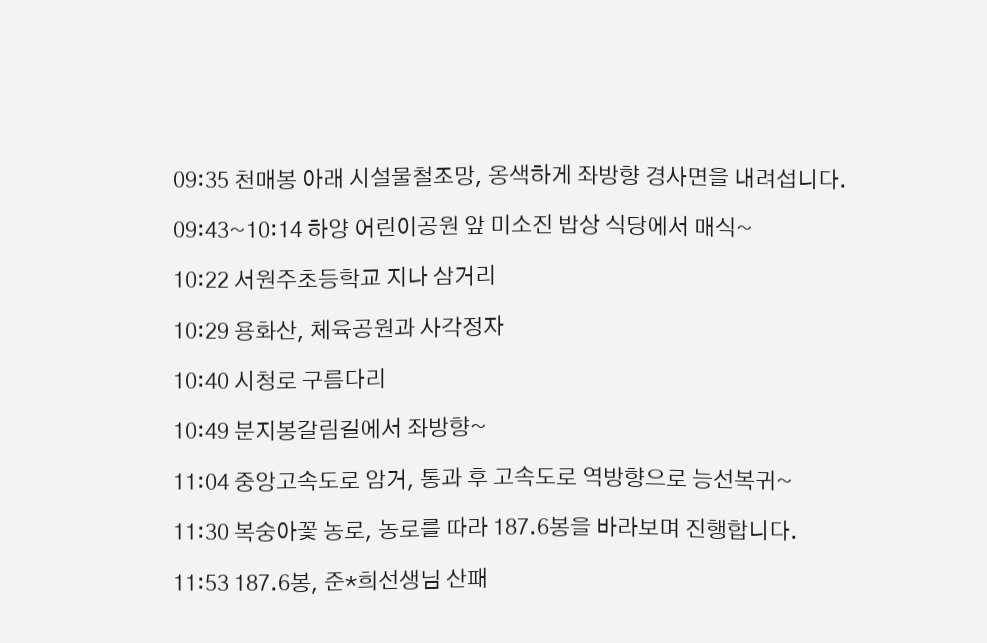09:35 천매봉 아래 시설물철조망, 옹색하게 좌방향 경사면을 내려섭니다.

09:43~10:14 하양 어린이공원 앞 미소진 밥상 식당에서 매식~

10:22 서원주초등학교 지나 삼거리

10:29 용화산, 체육공원과 사각정자

10:40 시청로 구름다리

10:49 분지봉갈림길에서 좌방향~

11:04 중앙고속도로 암거, 통과 후 고속도로 역방향으로 능선복귀~

11:30 복숭아꽃 농로, 농로를 따라 187.6봉을 바라보며 진행합니다.

11:53 187.6봉, 준*희선생님 산패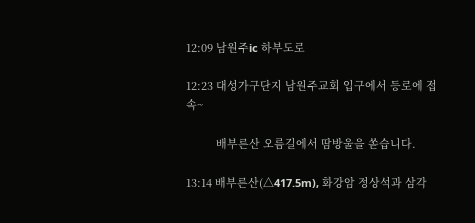12:09 남원주ic 하부도로

12:23 대성가구단지 남원주교회 입구에서 등로에 접속~

          배부른산 오름길에서 땀방울을 쏟습니다.

13:14 배부른산(△417.5m), 화강암 정상석과 삼각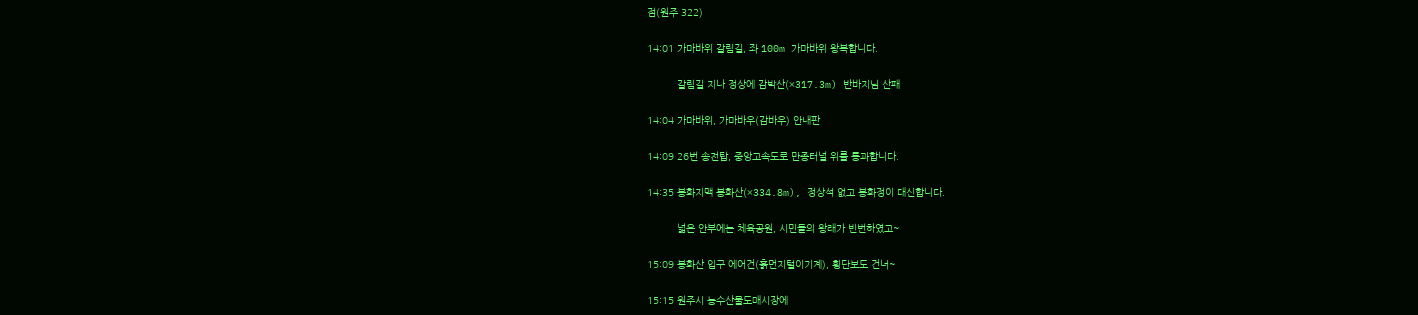점(원주 322)

14:01 가마바위 갈림길, 좌 100m 가마바위 왕복합니다.

          갈림길 지나 정상에 감박산(×317.3m) 반바지님 산패

14:04 가마바위, 가마바우(감바우) 안내판

14:09 26번 송전탑, 중앙고속도로 만종터널 위를 통과합니다.

14:35 봉화지맥 봉화산(×334.8m), 정상석 없고 봉화정이 대신합니다.

          넓은 안부에는 체육공원, 시민들의 왕래가 빈번하였고~

15:09 봉화산 입구 에어건(흙먼지털이기계), 횡단보도 건너~

15:15 원주시 농수산물도매시장에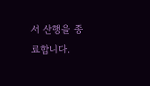서 산행을 종료합니다.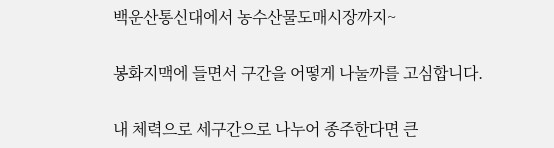백운산통신대에서 농수산물도매시장까지~

봉화지맥에 들면서 구간을 어떻게 나눌까를 고심합니다.

내 체력으로 세구간으로 나누어 종주한다면 큰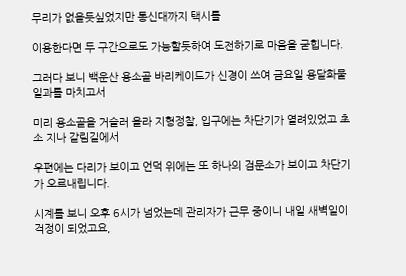무리가 없을듯싶었지만 통신대까지 택시를

이용한다면 두 구간으로도 가능할듯하여 도전하기로 마음을 굳힙니다.

그러다 보니 백운산 용소골 바리케이드가 신경이 쓰여 금요일 용달화물 일과를 마치고서

미리 용소골을 거슬러 올라 지형정찰, 입구에는 차단기가 열려있었고 초소 지나 갈림길에서

우편에는 다리가 보이고 언덕 위에는 또 하나의 검문소가 보이고 차단기가 오르내립니다.

시계를 보니 오후 6시가 넘었는데 관리자가 근무 중이니 내일 새벽일이 걱정이 되었고요,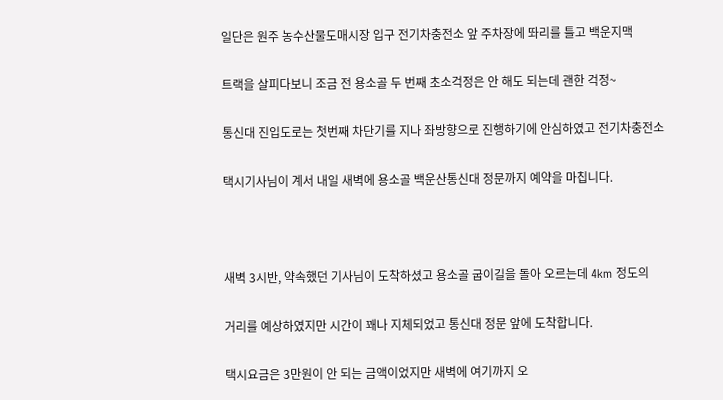일단은 원주 농수산물도매시장 입구 전기차충전소 앞 주차장에 똬리를 틀고 백운지맥

트랙을 살피다보니 조금 전 용소골 두 번째 초소걱정은 안 해도 되는데 괜한 걱정~

통신대 진입도로는 첫번째 차단기를 지나 좌방향으로 진행하기에 안심하였고 전기차충전소

택시기사님이 계서 내일 새벽에 용소골 백운산통신대 정문까지 예약을 마칩니다.



새벽 3시반, 약속했던 기사님이 도착하셨고 용소골 굽이길을 돌아 오르는데 4km 정도의

거리를 예상하였지만 시간이 꽤나 지체되었고 통신대 정문 앞에 도착합니다.

택시요금은 3만원이 안 되는 금액이었지만 새벽에 여기까지 오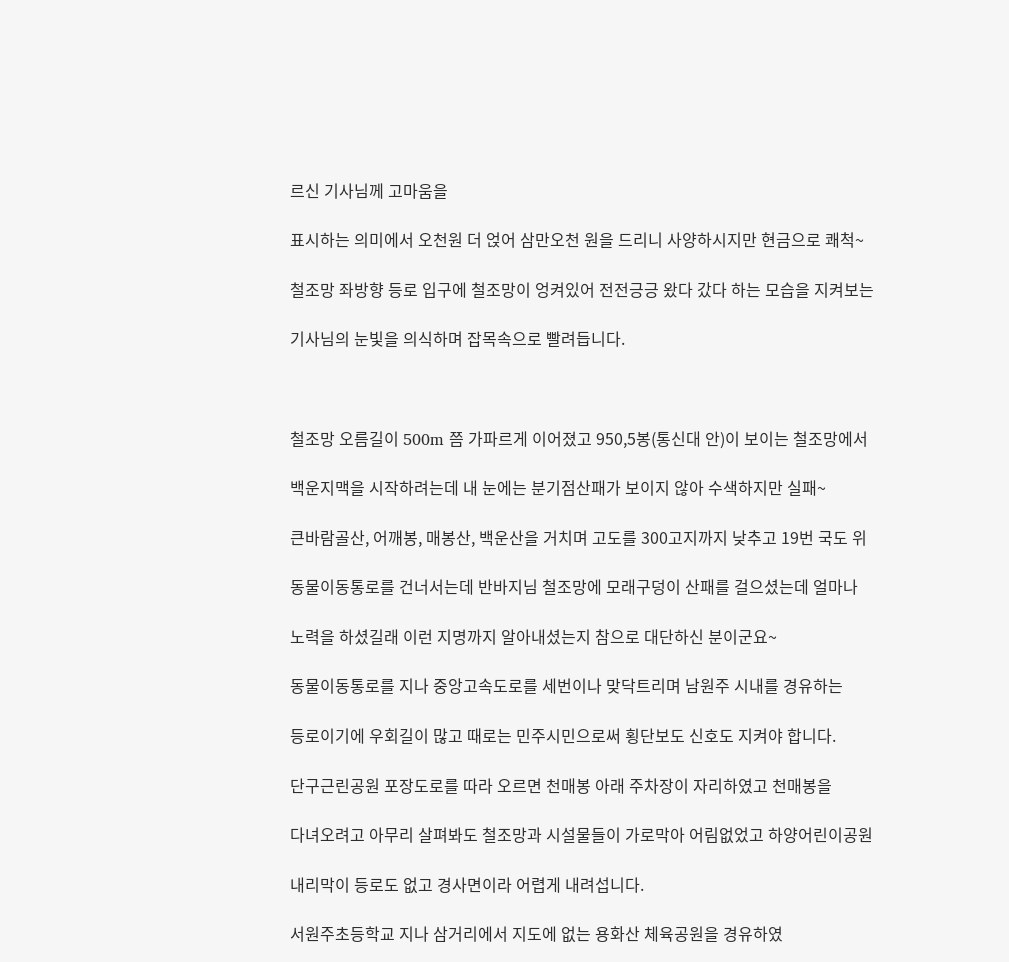르신 기사님께 고마움을

표시하는 의미에서 오천원 더 얹어 삼만오천 원을 드리니 사양하시지만 현금으로 쾌척~

철조망 좌방향 등로 입구에 철조망이 엉켜있어 전전긍긍 왔다 갔다 하는 모습을 지켜보는

기사님의 눈빛을 의식하며 잡목속으로 빨려듭니다.



철조망 오름길이 500m 쯤 가파르게 이어졌고 950,5봉(통신대 안)이 보이는 철조망에서

백운지맥을 시작하려는데 내 눈에는 분기점산패가 보이지 않아 수색하지만 실패~

큰바람골산, 어깨봉, 매봉산, 백운산을 거치며 고도를 300고지까지 낮추고 19번 국도 위

동물이동통로를 건너서는데 반바지님 철조망에 모래구덩이 산패를 걸으셨는데 얼마나

노력을 하셨길래 이런 지명까지 알아내셨는지 참으로 대단하신 분이군요~

동물이동통로를 지나 중앙고속도로를 세번이나 맞닥트리며 남원주 시내를 경유하는

등로이기에 우회길이 많고 때로는 민주시민으로써 횡단보도 신호도 지켜야 합니다.

단구근린공원 포장도로를 따라 오르면 천매봉 아래 주차장이 자리하였고 천매봉을

다녀오려고 아무리 살펴봐도 철조망과 시설물들이 가로막아 어림없었고 하양어린이공원

내리막이 등로도 없고 경사면이라 어렵게 내려섭니다.

서원주초등학교 지나 삼거리에서 지도에 없는 용화산 체육공원을 경유하였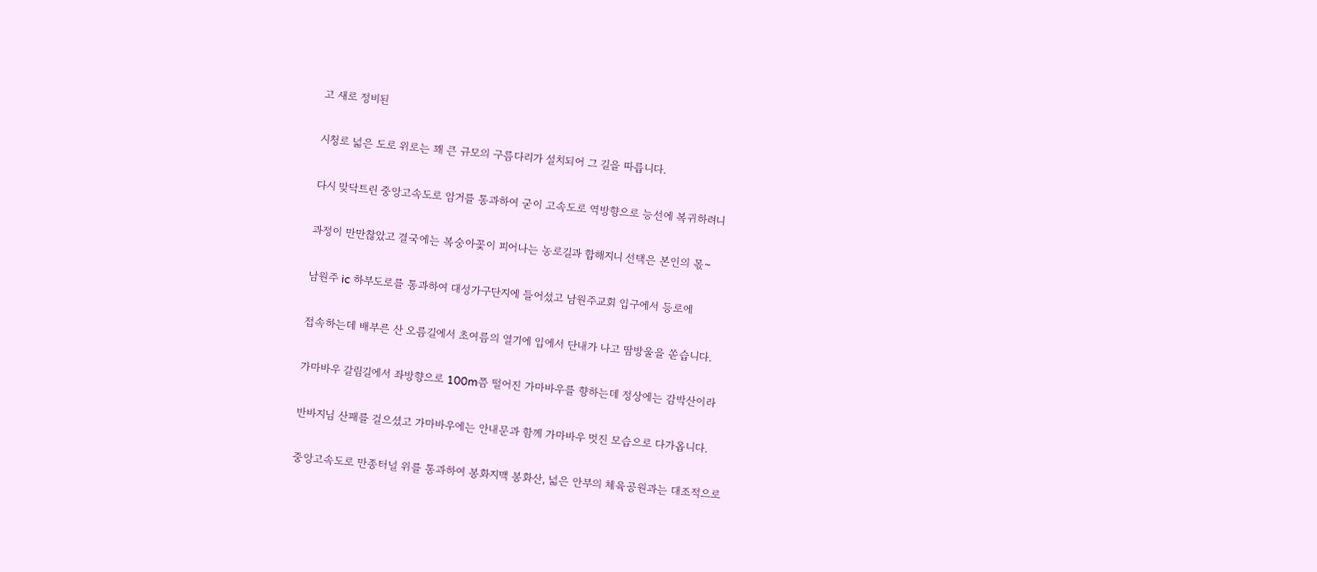고 새로 정비된

시청로 넓은 도로 위로는 꽤 큰 규모의 구름다리가 설치되어 그 길을 따릅니다.

다시 맞닥트린 중앙고속도로 암거를 통과하여 굳이 고속도로 역방향으로 능선에 복귀하려니

과정이 만만찮았고 결국에는 복숭아꽃이 피어나는 농로길과 합해지니 선택은 본인의 몫~

남원주 ic 하부도로를 통과하여 대성가구단지에 들어섰고 남원주교회 입구에서 등로에

접속하는데 배부른 산 오름길에서 초여름의 열기에 입에서 단내가 나고 땀방울을 쏟습니다.

가마바우 갈림길에서 좌방향으로 100m쯤 떨어진 가마바우를 향하는데 정상에는 감박산이라

반바지님 산패를 걸으셨고 가마바우에는 안내문과 함께 가마바우 멋진 모습으로 다가옵니다.

중앙고속도로 만종터널 위를 통과하여 봉화지맥 봉화산, 넓은 안부의 체육공원과는 대조적으로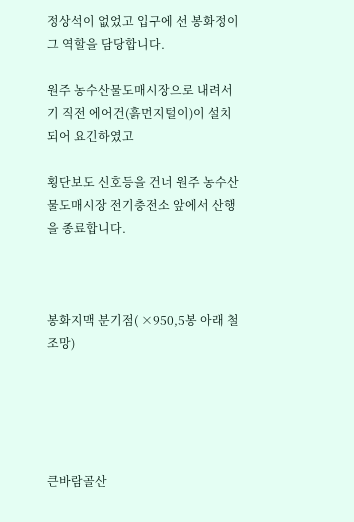정상석이 없었고 입구에 선 봉화정이 그 역할을 담당합니다.

원주 농수산물도매시장으로 내려서기 직전 에어건(흙먼지털이)이 설치되어 요긴하였고

횡단보도 신호등을 건너 원주 농수산물도매시장 전기충전소 앞에서 산행을 종료합니다.



봉화지맥 분기점( ×950,5봉 아래 철조망)





큰바람골산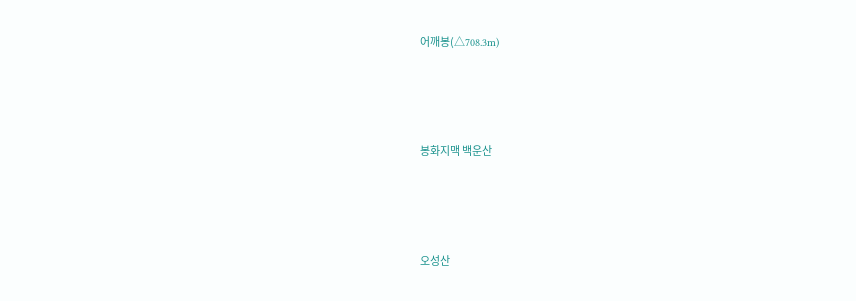어깨봉(△708.3m)





봉화지맥 백운산





오성산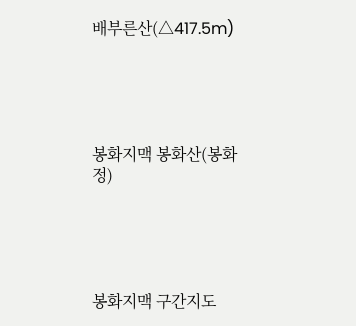배부른산(△417.5m)





봉화지맥 봉화산(봉화정)





봉화지맥 구간지도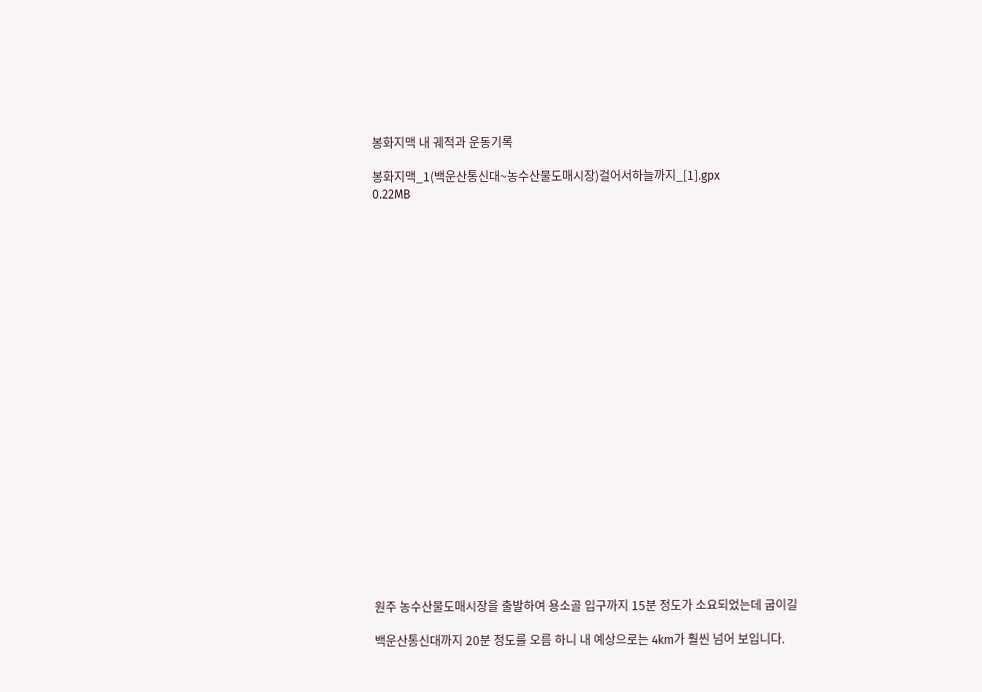봉화지맥 내 궤적과 운동기록

봉화지맥_1(백운산통신대~농수산물도매시장)걸어서하늘까지_[1].gpx
0.22MB























원주 농수산물도매시장을 출발하여 용소골 입구까지 15분 정도가 소요되었는데 굽이길

백운산통신대까지 20분 정도를 오름 하니 내 예상으로는 4km가 훨씬 넘어 보입니다.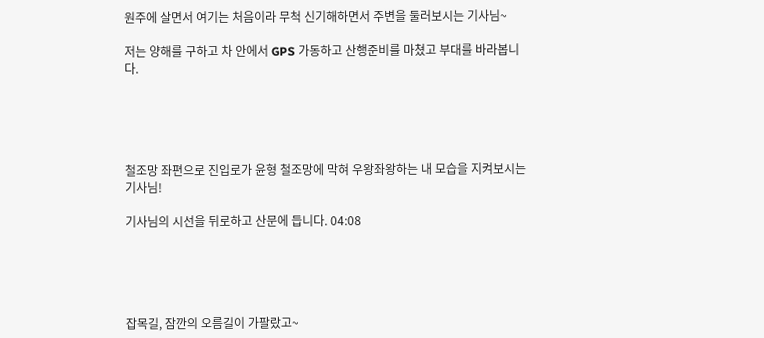원주에 살면서 여기는 처음이라 무척 신기해하면서 주변을 둘러보시는 기사님~

저는 양해를 구하고 차 안에서 GPS 가동하고 산행준비를 마쳤고 부대를 바라봅니다.





철조망 좌편으로 진입로가 윤형 철조망에 막혀 우왕좌왕하는 내 모습을 지켜보시는 기사님!

기사님의 시선을 뒤로하고 산문에 듭니다. 04:08





잡목길, 잠깐의 오름길이 가팔랐고~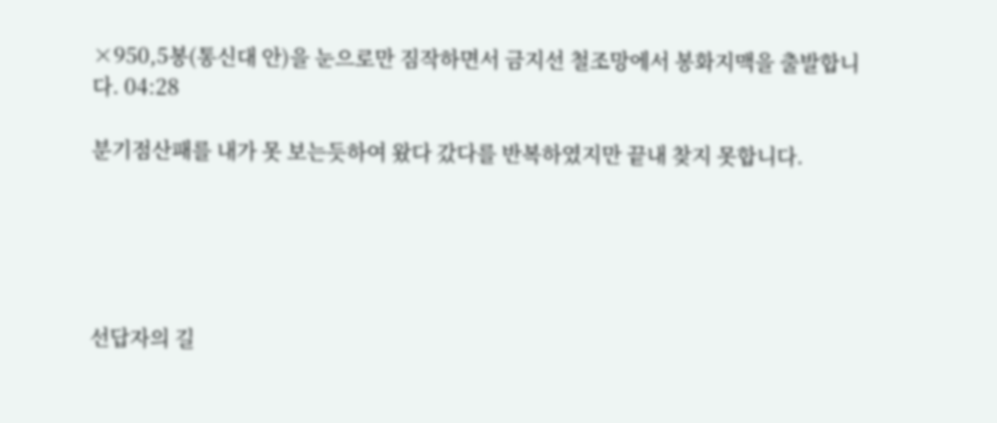×950,5봉(통신대 안)을 눈으로만 짐작하면서 금지선 철조망에서 봉화지맥을 출발합니다. 04:28

분기점산패를 내가 못 보는듯하여 왔다 갔다를 반복하였지만 끝내 찾지 못합니다.





선답자의 길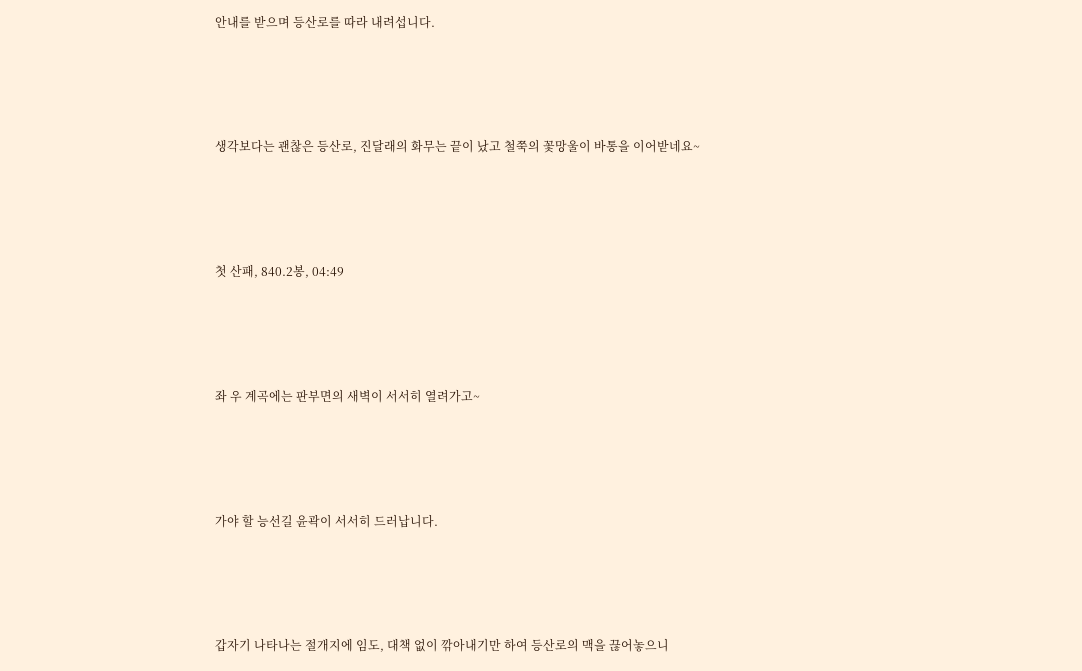안내를 받으며 등산로를 따라 내려섭니다.





생각보다는 괜찮은 등산로, 진달래의 화무는 끝이 났고 철쭉의 꽃망울이 바통을 이어받네요~





첫 산패, 840.2봉, 04:49





좌 우 계곡에는 판부면의 새벽이 서서히 열려가고~





가야 할 능선길 윤곽이 서서히 드러납니다.





갑자기 나타나는 절개지에 임도, 대책 없이 깎아내기만 하여 등산로의 맥을 끊어놓으니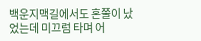백운지맥길에서도 혼쭐이 났었는데 미끄럼 타며 어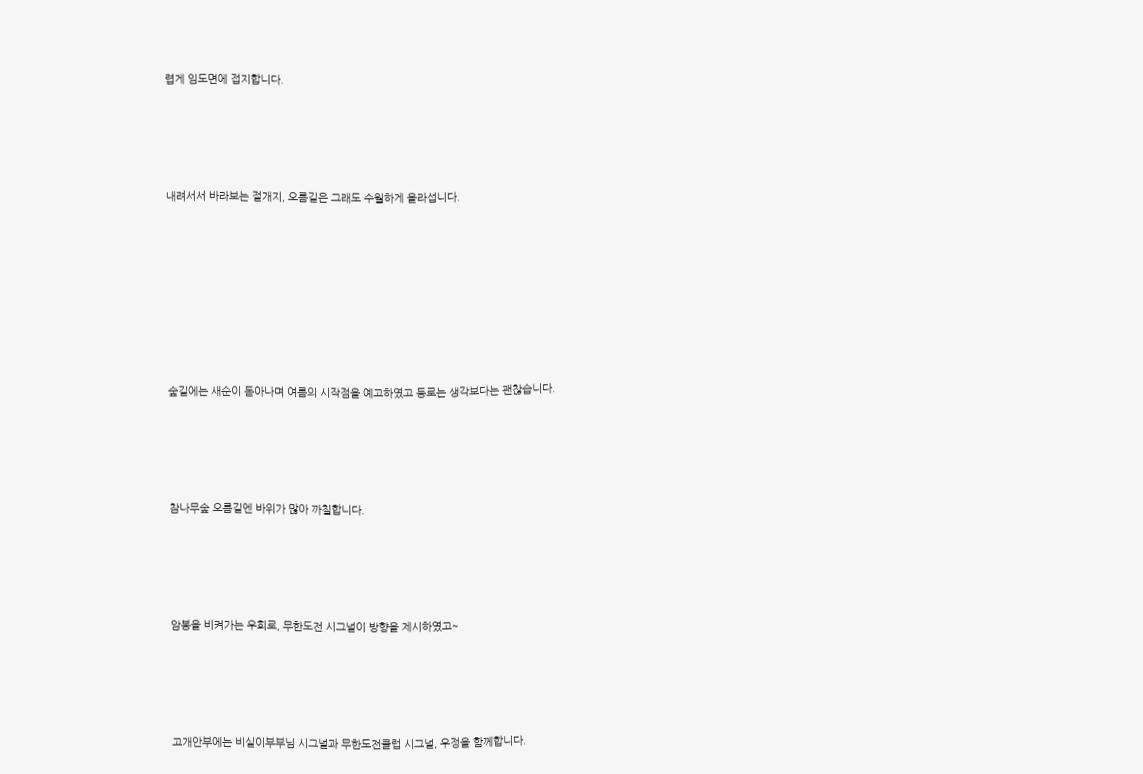렵게 임도면에 접지합니다.





내려서서 바라보는 절개지, 오름길은 그래도 수월하게 올라섭니다.









숲길에는 새순이 돋아나며 여름의 시작점을 예고하였고 등로는 생각보다는 괜찮습니다.





참나무숲 오름길엔 바위가 많아 까칠합니다.





암봉을 비켜가는 우회로, 무한도전 시그널이 방향을 제시하였고~





고개안부에는 비실이부부님 시그널과 무한도전클럽 시그널, 우정을 함께합니다.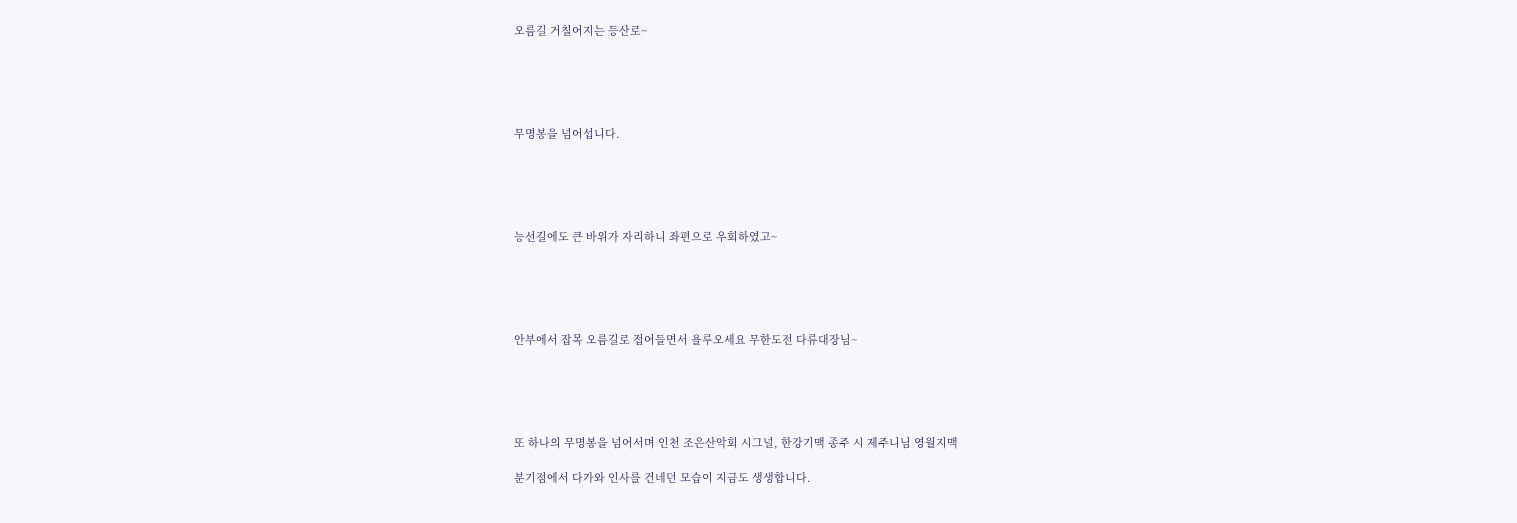오름길 거칠어지는 등산로~





무명봉을 넘어섭니다.





능선길에도 큰 바위가 자리하니 좌편으로 우회하였고~





안부에서 잡목 오름길로 접어들면서 욜루오세요 무한도전 다류대장님~





또 하나의 무명봉을 넘어서며 인천 조은산악회 시그널, 한강기맥 종주 시 제주니님 영월지맥

분기점에서 다가와 인사를 건네던 모습이 지금도 생생합니다.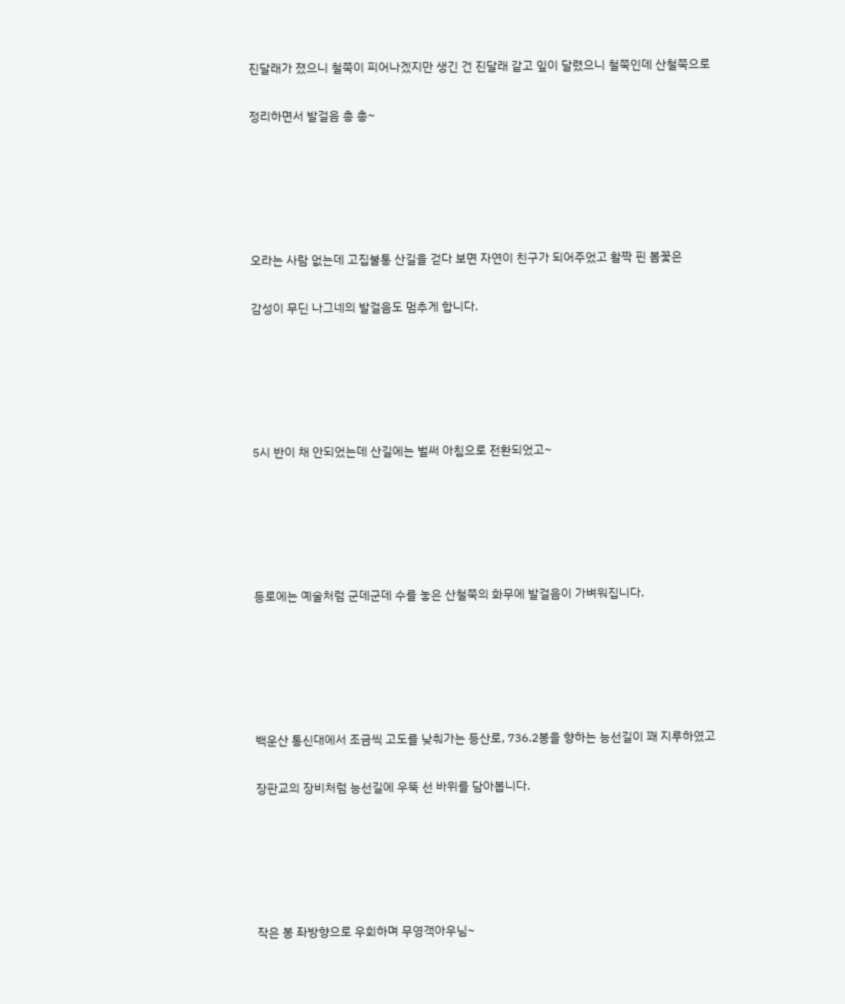진달래가 졌으니 철쭉이 피어나겠지만 생긴 건 진달래 같고 잎이 달렸으니 철쭉인데 산철쭉으로

정리하면서 발걸음 총 총~





오라는 사람 없는데 고집불통 산길을 걷다 보면 자연이 친구가 되어주었고 활짝 핀 봄꽃은

감성이 무딘 나그네의 발걸음도 멈추게 합니다.





5시 반이 채 안되었는데 산길에는 벌써 아침으로 전환되었고~





등로에는 예술처럼 군데군데 수를 놓은 산철쭉의 화무에 발걸음이 가벼워집니다.





백운산 통신대에서 조금씩 고도를 낮춰가는 등산로, 736.2봉을 향하는 능선길이 꽤 지루하였고

장판교의 장비처럼 능선길에 우뚝 선 바위를 담아봅니다.





작은 봉 좌방향으로 우회하며 무영객아우님~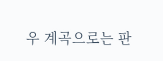우 계곡으로는 판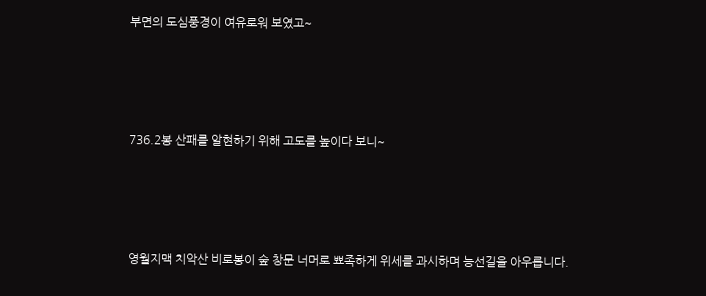부면의 도심풍경이 여유로워 보였고~





736.2봉 산패를 알현하기 위해 고도를 높이다 보니~





영월지맥 치악산 비로봉이 숲 창문 너머로 뾰족하게 위세를 과시하며 능선길을 아우릅니다.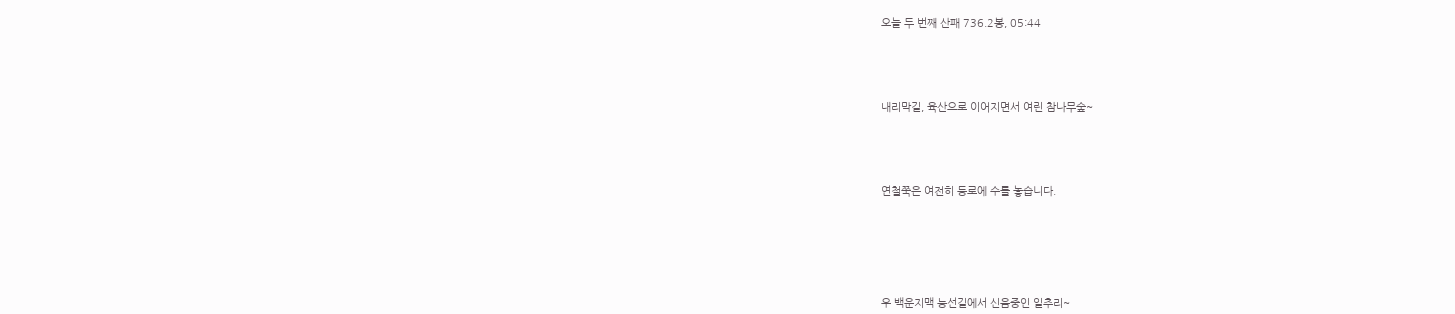오늘 두 번째 산패 736.2봉, 05:44





내리막길, 육산으로 이어지면서 여린 참나무숲~





연철쭉은 여전히 등로에 수를 놓습니다.







우 백운지맥 능선길에서 신음중인 일추리~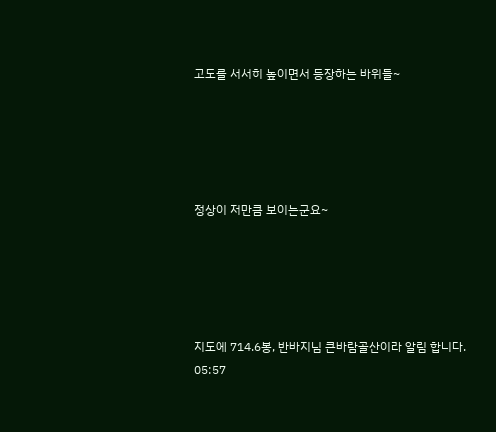고도를 서서히 높이면서 등장하는 바위들~





정상이 저만큼 보이는군요~





지도에 714.6봉, 반바지님 큰바람골산이라 알림 합니다. 05:57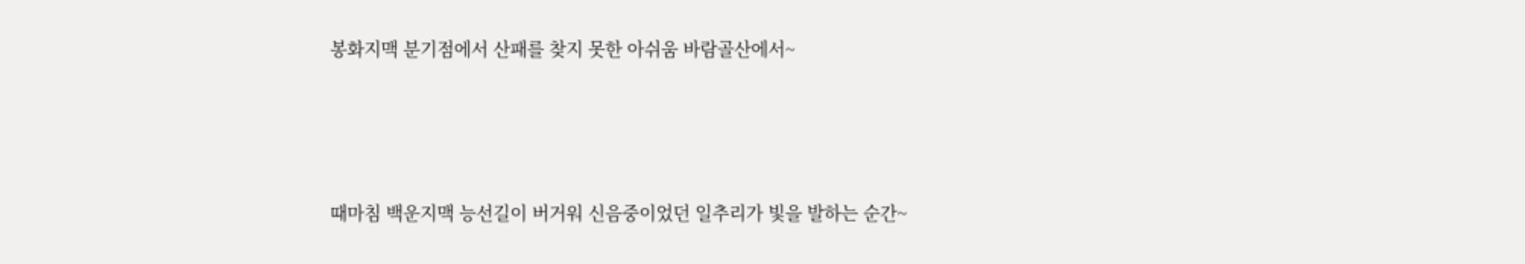봉화지맥 분기점에서 산패를 찾지 못한 아쉬움 바람골산에서~





때마침 백운지맥 능선길이 버거워 신음중이었던 일추리가 빛을 발하는 순간~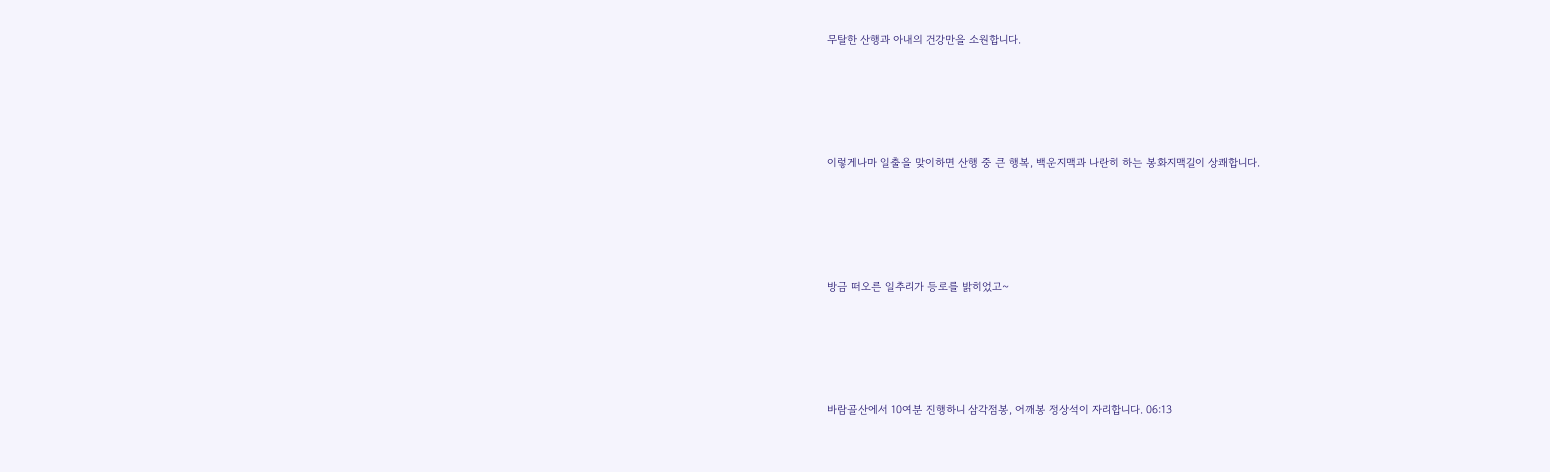무탈한 산행과 아내의 건강만을 소원합니다.





이렇게나마 일출을 맞이하면 산행 중 큰 행복, 백운지맥과 나란히 하는 봉화지맥길이 상쾌합니다.





방금 떠오른 일추리가 등로를 밝히었고~





바람골산에서 10여분 진행하니 삼각점봉, 어깨봉 정상석이 자리합니다. 06:13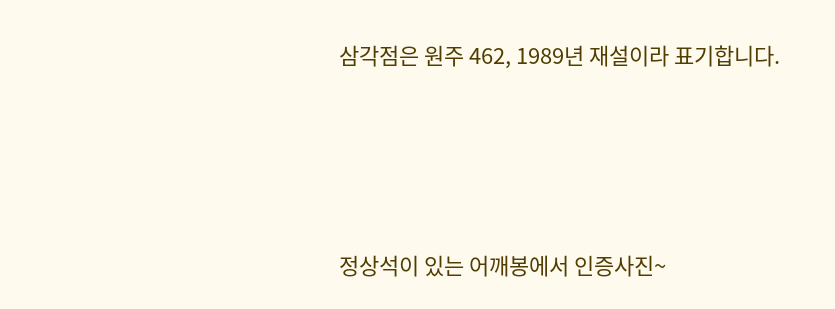삼각점은 원주 462, 1989년 재설이라 표기합니다.





정상석이 있는 어깨봉에서 인증사진~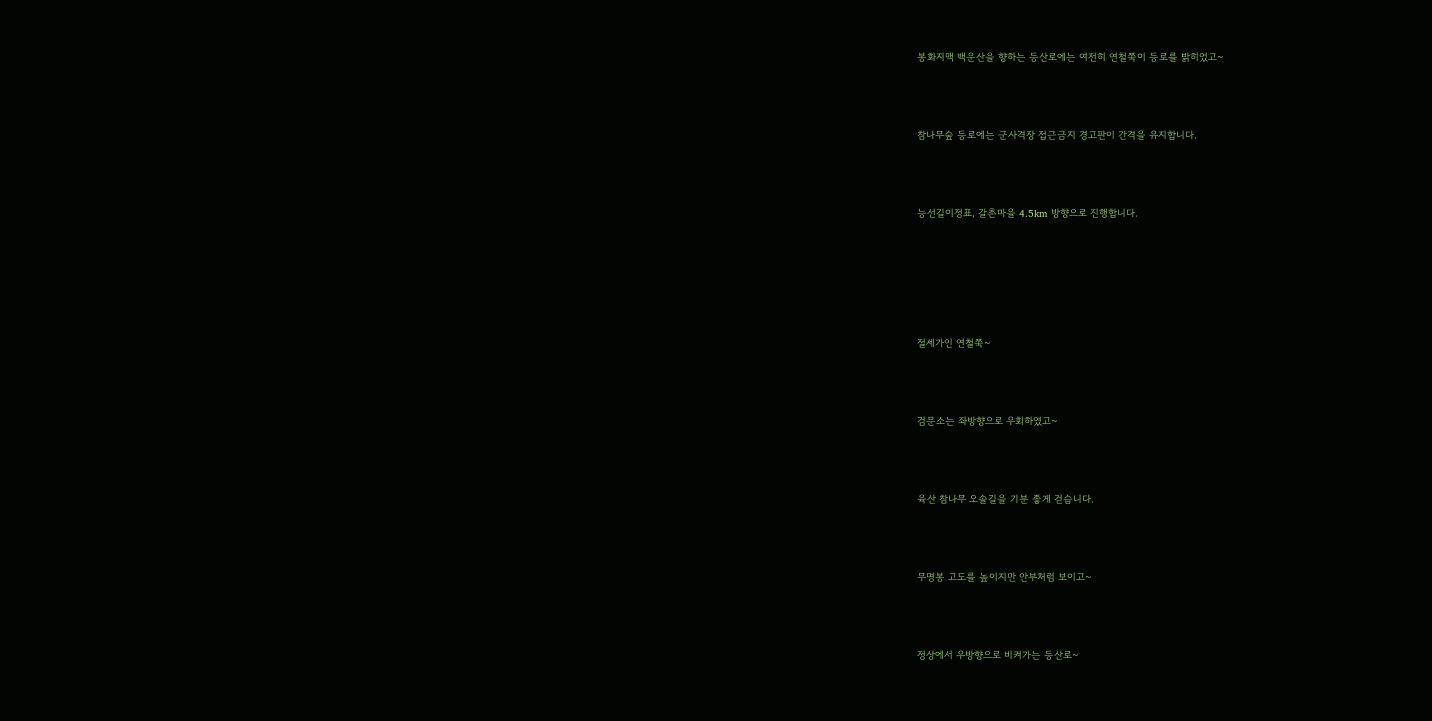봉화지맥 백운산을 향하는 등산로에는 여전히 연철쭉이 등로를 밝히었고~





참나무숲 등로에는 군사격장 접근금지 경고판이 간격을 유지합니다.





능선길이정표, 갈촌마을 4.5km 방향으로 진행합니다.









절세가인 연철쭉~





검문소는 좌방향으로 우회하였고~





육산 참나무 오솔길을 기분 좋게 걷습니다.





무명봉 고도를 높이지만 안부처럼 보이고~





정상에서 우방향으로 비켜가는 등산로~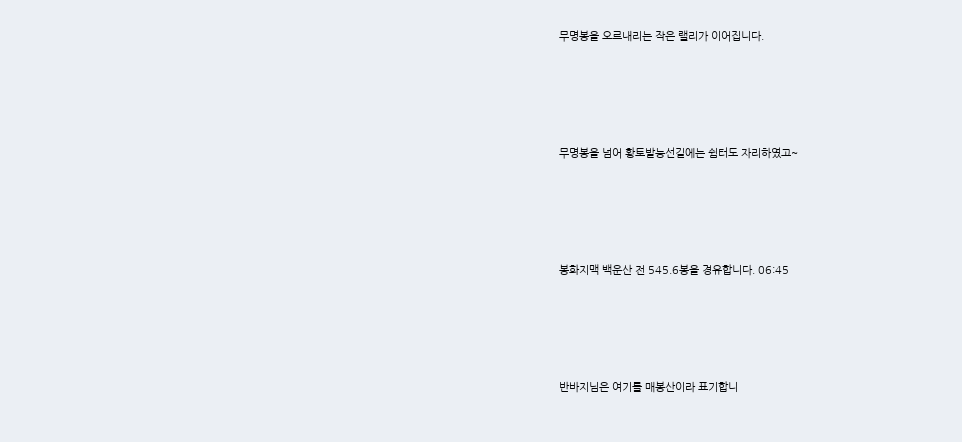무명봉을 오르내리는 작은 랠리가 이어집니다.





무명봉을 넘어 황토밭능선길에는 쉼터도 자리하였고~





봉화지맥 백운산 전 545.6봉을 경유합니다. 06:45





반바지님은 여기를 매봉산이라 표기합니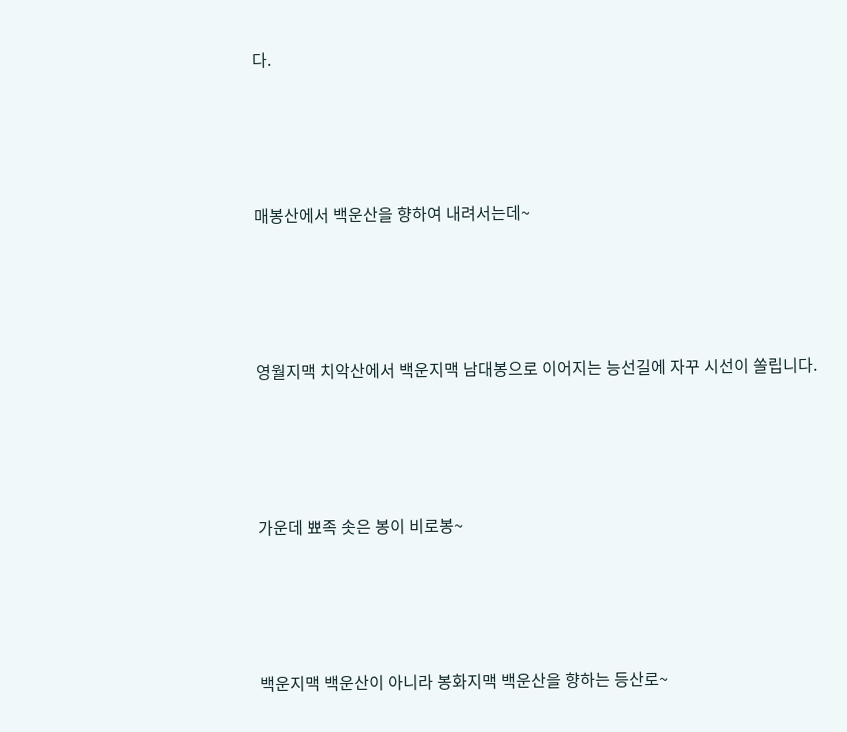다.





매봉산에서 백운산을 향하여 내려서는데~





영월지맥 치악산에서 백운지맥 남대봉으로 이어지는 능선길에 자꾸 시선이 쏠립니다.





가운데 뾰족 솟은 봉이 비로봉~





백운지맥 백운산이 아니라 봉화지맥 백운산을 향하는 등산로~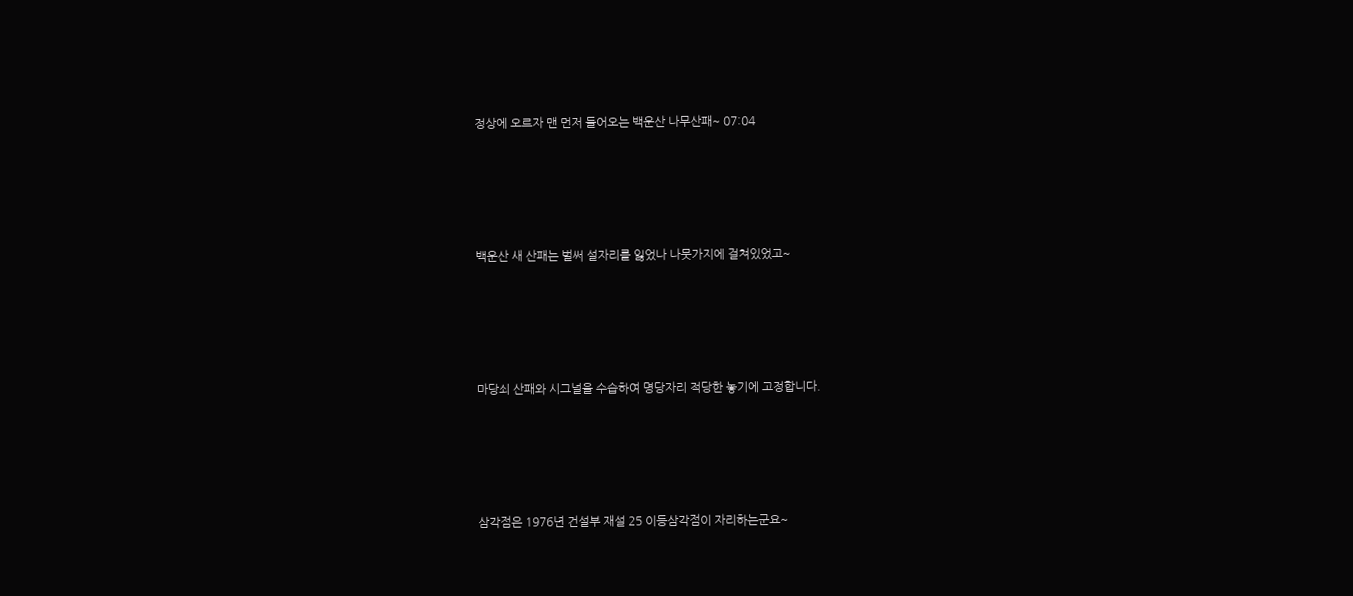정상에 오르자 맨 먼저 들어오는 백운산 나무산패~ 07:04





백운산 새 산패는 벌써 설자리를 잃었나 나뭇가지에 걸쳐있었고~





마당쇠 산패와 시그널을 수습하여 명당자리 적당한 놓기에 고정합니다.





삼각점은 1976년 건설부 재설 25 이등삼각점이 자리하는군요~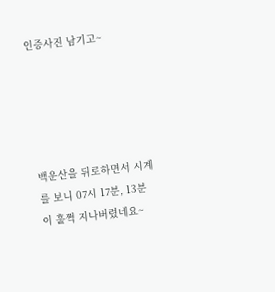인증사진 남기고~





백운산을 뒤로하면서 시계를 보니 07시 17분, 13분이 훌쩍 지나버렸네요~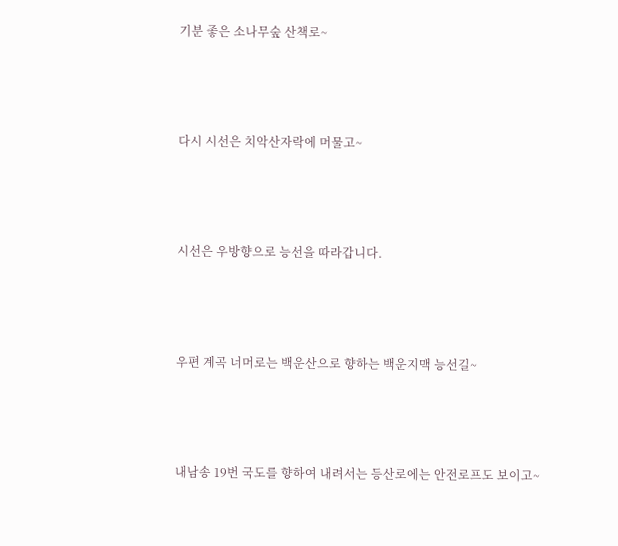기분 좋은 소나무숲 산책로~





다시 시선은 치악산자락에 머물고~





시선은 우방향으로 능선을 따라갑니다.





우편 계곡 너머로는 백운산으로 향하는 백운지맥 능선길~





내남송 19번 국도를 향하여 내려서는 등산로에는 안전로프도 보이고~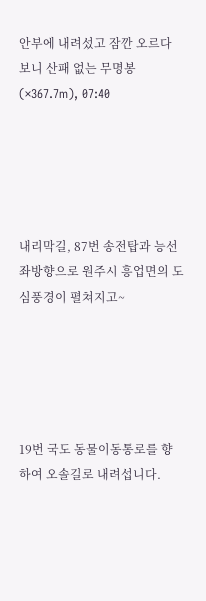안부에 내려섰고 잠깐 오르다 보니 산패 없는 무명봉(×367.7m), 07:40





내리막길, 87번 송전탑과 능선 좌방향으로 원주시 흥업면의 도심풍경이 펼쳐지고~





19번 국도 동물이동통로를 향하여 오솔길로 내려섭니다.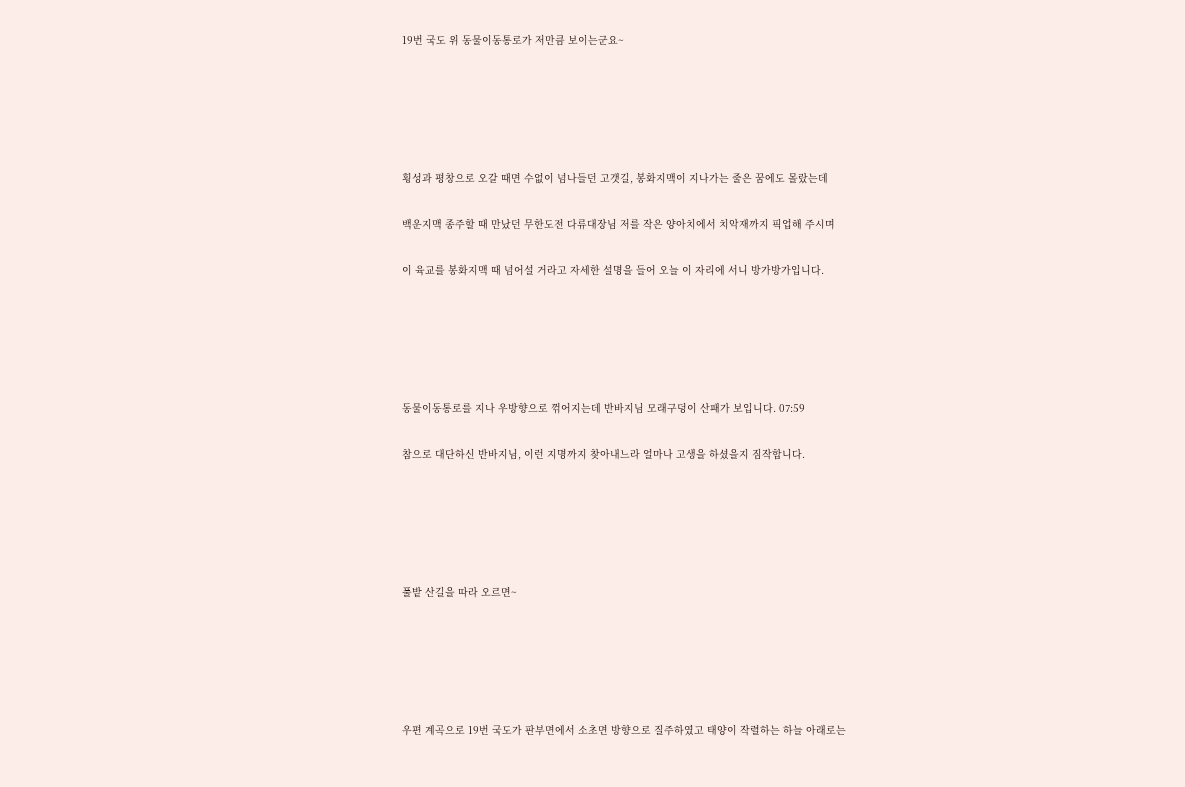19번 국도 위 동물이동통로가 저만큼 보이는군요~





횡성과 평창으로 오갈 때면 수없이 넘나들던 고갯길, 봉화지맥이 지나가는 줄은 꿈에도 몰랐는데

백운지맥 종주할 때 만났던 무한도전 다류대장님 저를 작은 양아치에서 치악재까지 픽업해 주시며

이 육교를 봉화지맥 때 넘어설 거라고 자세한 설명을 들어 오늘 이 자리에 서니 방가방가입니다.





동물이동통로를 지나 우방향으로 꺾어지는데 반바지님 모래구덩이 산패가 보입니다. 07:59

참으로 대단하신 반바지님, 이런 지명까지 찾아내느라 얼마나 고생을 하셨을지 짐작합니다.





풀밭 산길을 따라 오르면~





우편 계곡으로 19번 국도가 판부면에서 소초면 방향으로 질주하였고 태양이 작렬하는 하늘 아래로는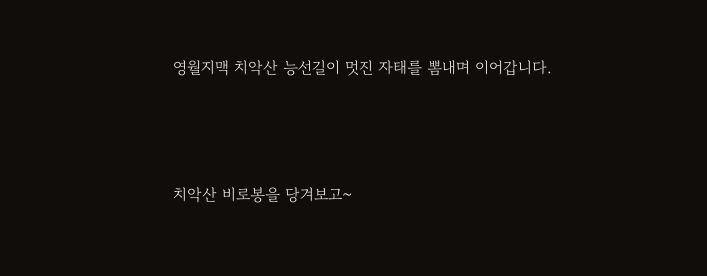영월지맥 치악산 능선길이 멋진 자태를 뽐내며 이어갑니다.





치악산 비로봉을 당겨보고~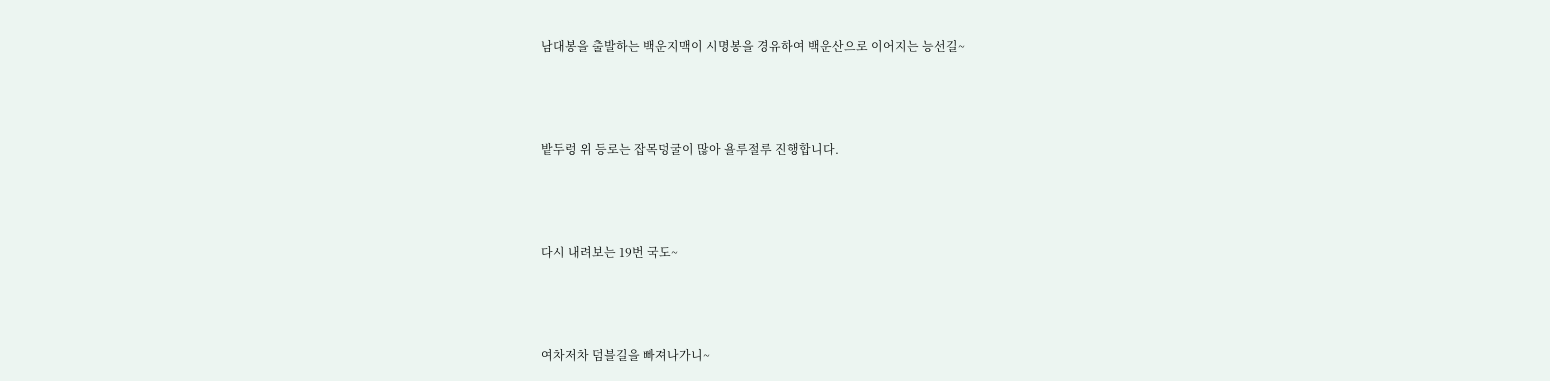남대봉을 출발하는 백운지맥이 시명봉을 경유하여 백운산으로 이어지는 능선길~





밭두렁 위 등로는 잡목덩굴이 많아 욜루절루 진행합니다.





다시 내려보는 19번 국도~





여차저차 덤블길을 빠져나가니~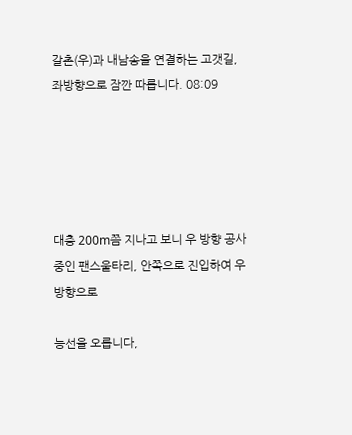갈촌(우)과 내남송을 연결하는 고갯길, 좌방향으로 잠깐 따릅니다. 08:09





대충 200m쯤 지나고 보니 우 방향 공사중인 팬스울타리, 안쪽으로 진입하여 우방향으로

능선을 오릅니다,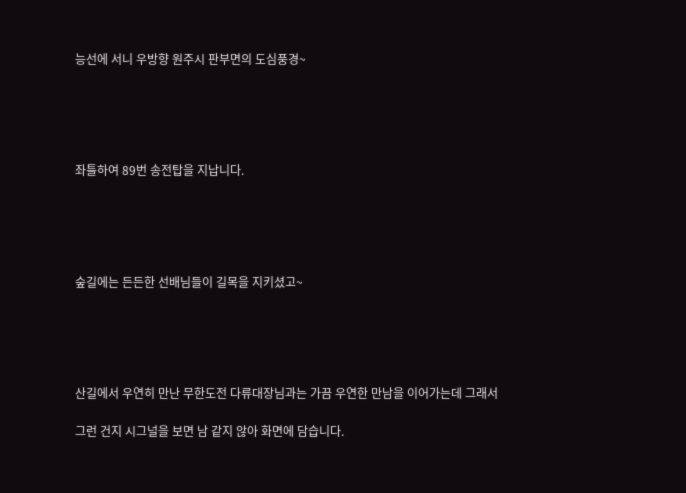능선에 서니 우방향 원주시 판부면의 도심풍경~





좌틀하여 89번 송전탑을 지납니다.





숲길에는 든든한 선배님들이 길목을 지키셨고~





산길에서 우연히 만난 무한도전 다류대장님과는 가끔 우연한 만남을 이어가는데 그래서

그런 건지 시그널을 보면 남 같지 않아 화면에 담습니다.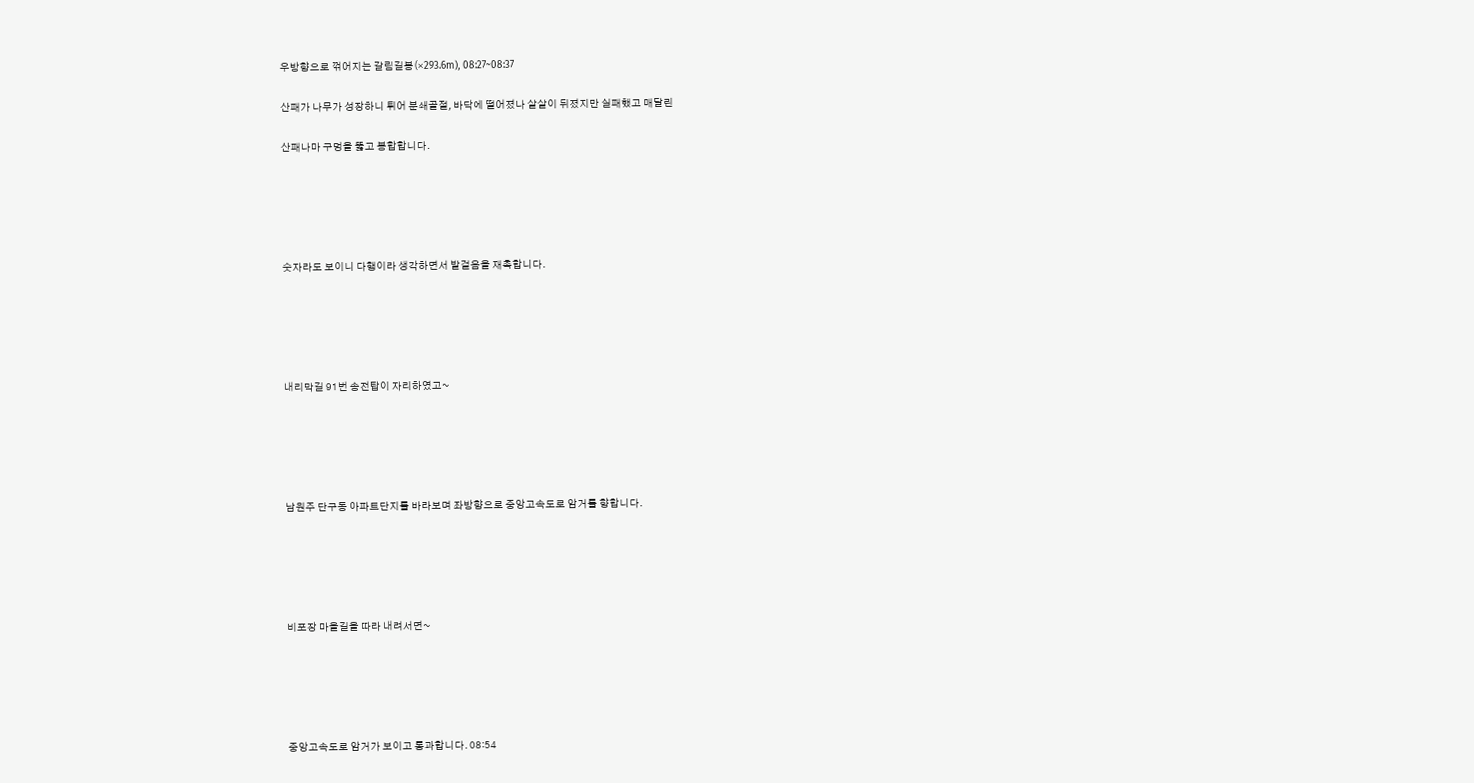우방향으로 꺾어지는 갈림길봉(×293.6m), 08:27~08:37

산패가 나무가 성장하니 튀어 분쇄골절, 바닥에 떨어졌나 샅샅이 뒤졌지만 실패했고 매달린

산패나마 구멍을 뚫고 봉합합니다.





숫자라도 보이니 다행이라 생각하면서 발걸음을 재촉합니다.





내리막길 91번 송전탑이 자리하였고~





남원주 단구동 아파트단지를 바라보며 좌방향으로 중앙고속도로 암거를 향합니다.





비포장 마을길을 따라 내려서면~





중앙고속도로 암거가 보이고 통과합니다. 08:54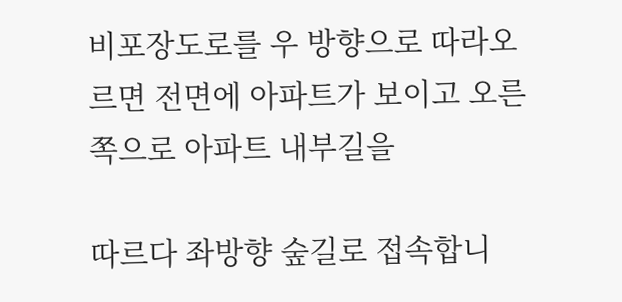비포장도로를 우 방향으로 따라오르면 전면에 아파트가 보이고 오른쪽으로 아파트 내부길을

따르다 좌방향 숲길로 접속합니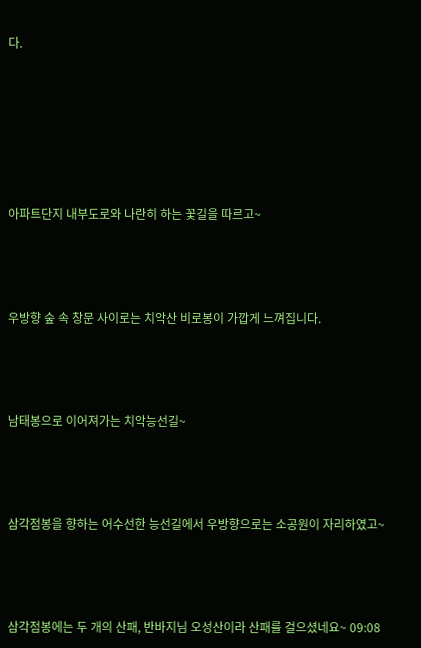다.









아파트단지 내부도로와 나란히 하는 꽃길을 따르고~





우방향 숲 속 창문 사이로는 치악산 비로봉이 가깝게 느껴집니다.





남태봉으로 이어져가는 치악능선길~





삼각점봉을 향하는 어수선한 능선길에서 우방향으로는 소공원이 자리하였고~





삼각점봉에는 두 개의 산패, 반바지님 오성산이라 산패를 걸으셨네요~ 09:08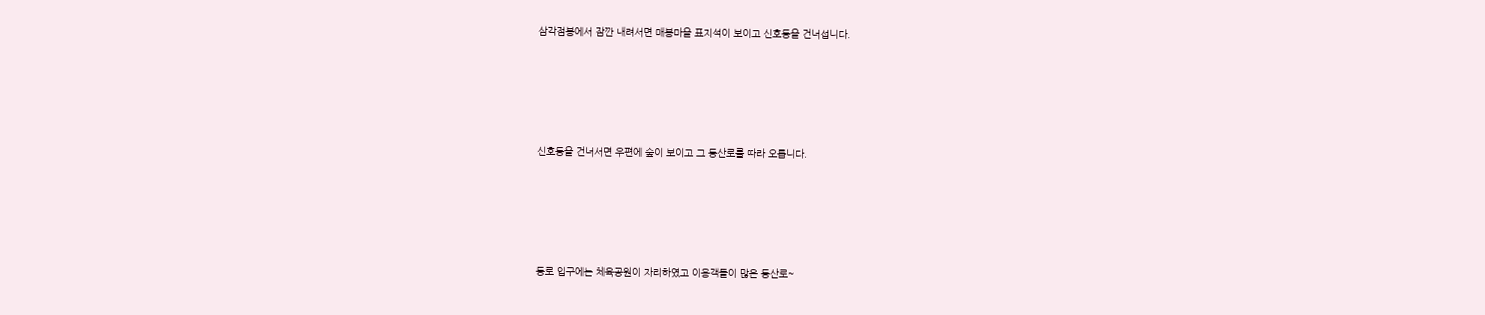삼각점봉에서 잠깐 내려서면 매봉마을 표지석이 보이고 신호등을 건너섭니다.





신호등을 건너서면 우편에 숲이 보이고 그 등산로를 따라 오릅니다.





등로 입구에는 체육공원이 자리하였고 이용객들이 많은 등산로~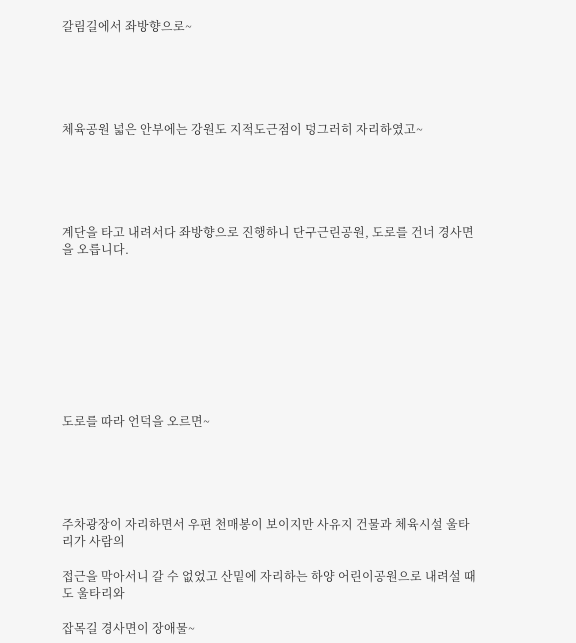갈림길에서 좌방향으로~





체육공원 넓은 안부에는 강원도 지적도근점이 덩그러히 자리하였고~





계단을 타고 내려서다 좌방향으로 진행하니 단구근린공원, 도로를 건너 경사면을 오릅니다.









도로를 따라 언덕을 오르면~





주차광장이 자리하면서 우편 천매봉이 보이지만 사유지 건물과 체육시설 울타리가 사람의

접근을 막아서니 갈 수 없었고 산밑에 자리하는 하양 어린이공원으로 내려설 때도 울타리와

잡목길 경사면이 장애물~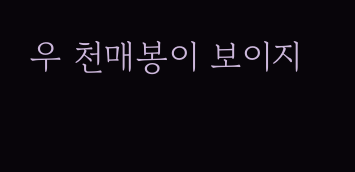우 천매봉이 보이지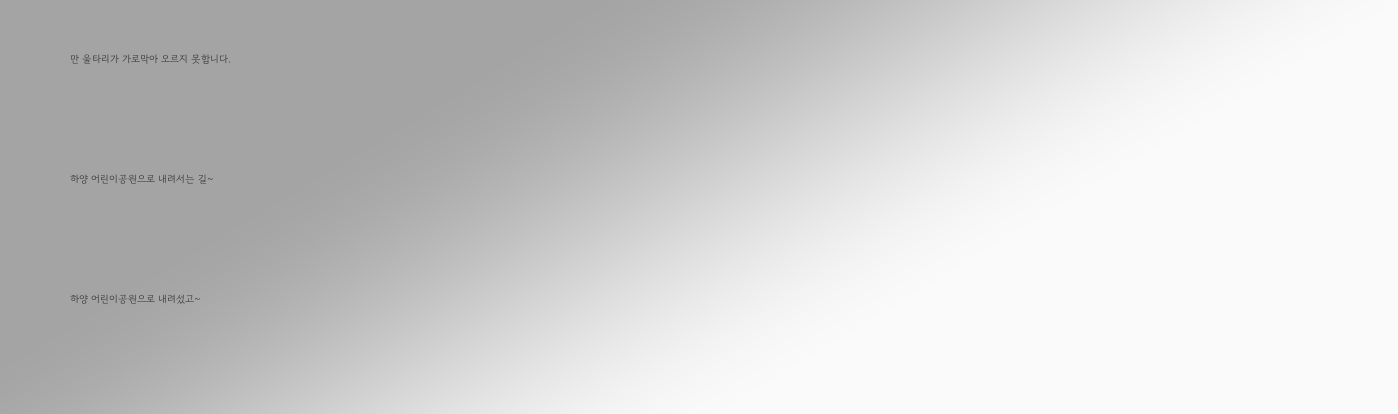만 울타리가 가로막아 오르지 못합니다.





하양 어린이공원으로 내려서는 길~





하양 어린이공원으로 내려섰고~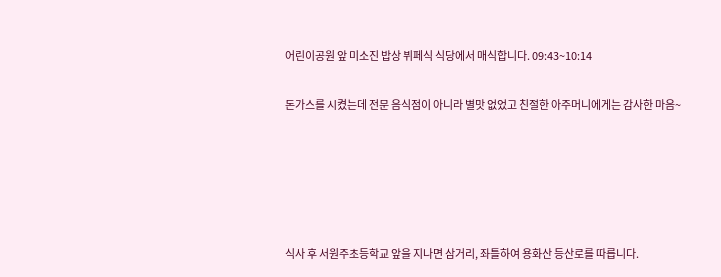어린이공원 앞 미소진 밥상 뷔페식 식당에서 매식합니다. 09:43~10:14

돈가스를 시켰는데 전문 음식점이 아니라 별맛 없었고 친절한 아주머니에게는 감사한 마음~





식사 후 서원주초등학교 앞을 지나면 삼거리, 좌틀하여 용화산 등산로를 따릅니다.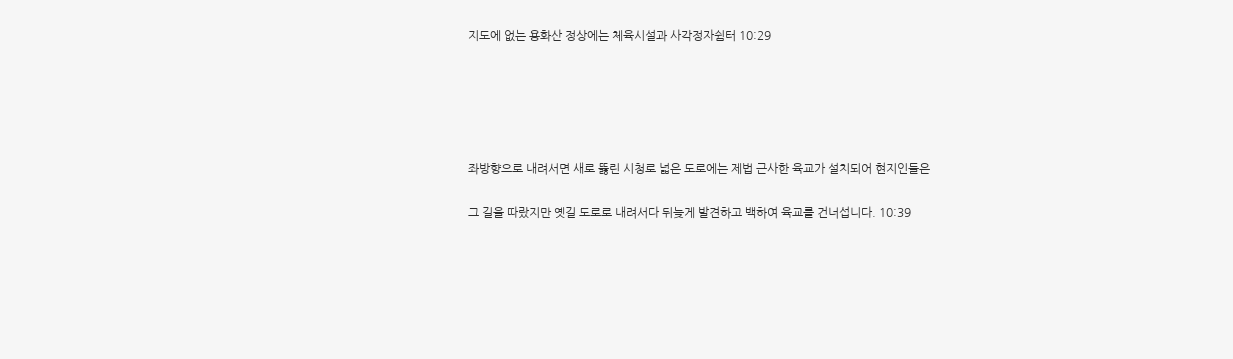지도에 없는 용화산 정상에는 체육시설과 사각정자쉼터 10:29





좌방향으로 내려서면 새로 뚫린 시청로 넓은 도로에는 제법 근사한 육교가 설치되어 현지인들은

그 길을 따랐지만 옛길 도로로 내려서다 뒤늦게 발견하고 백하여 육교를 건너섭니다. 10:39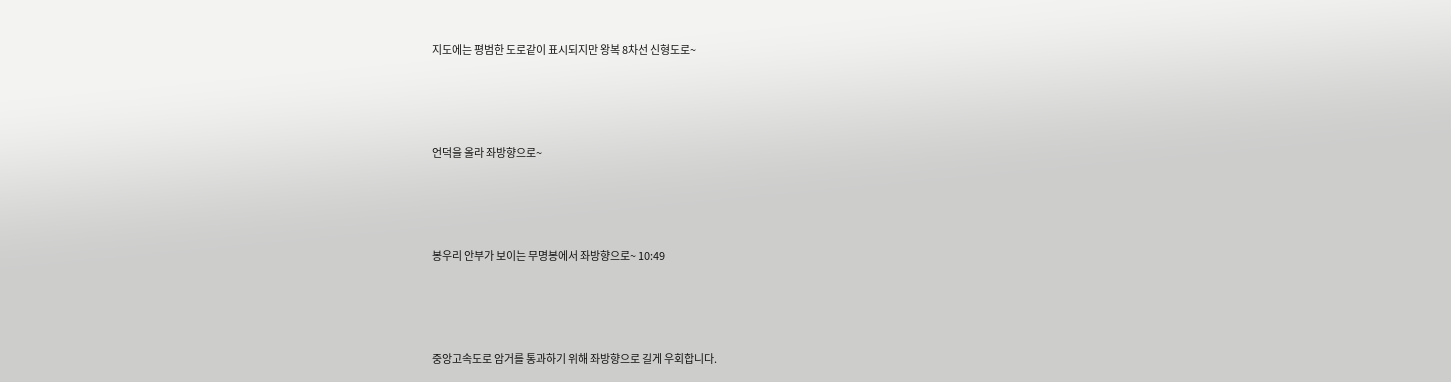지도에는 평범한 도로같이 표시되지만 왕복 8차선 신형도로~





언덕을 올라 좌방향으로~





봉우리 안부가 보이는 무명봉에서 좌방향으로~ 10:49





중앙고속도로 암거를 통과하기 위해 좌방향으로 길게 우회합니다.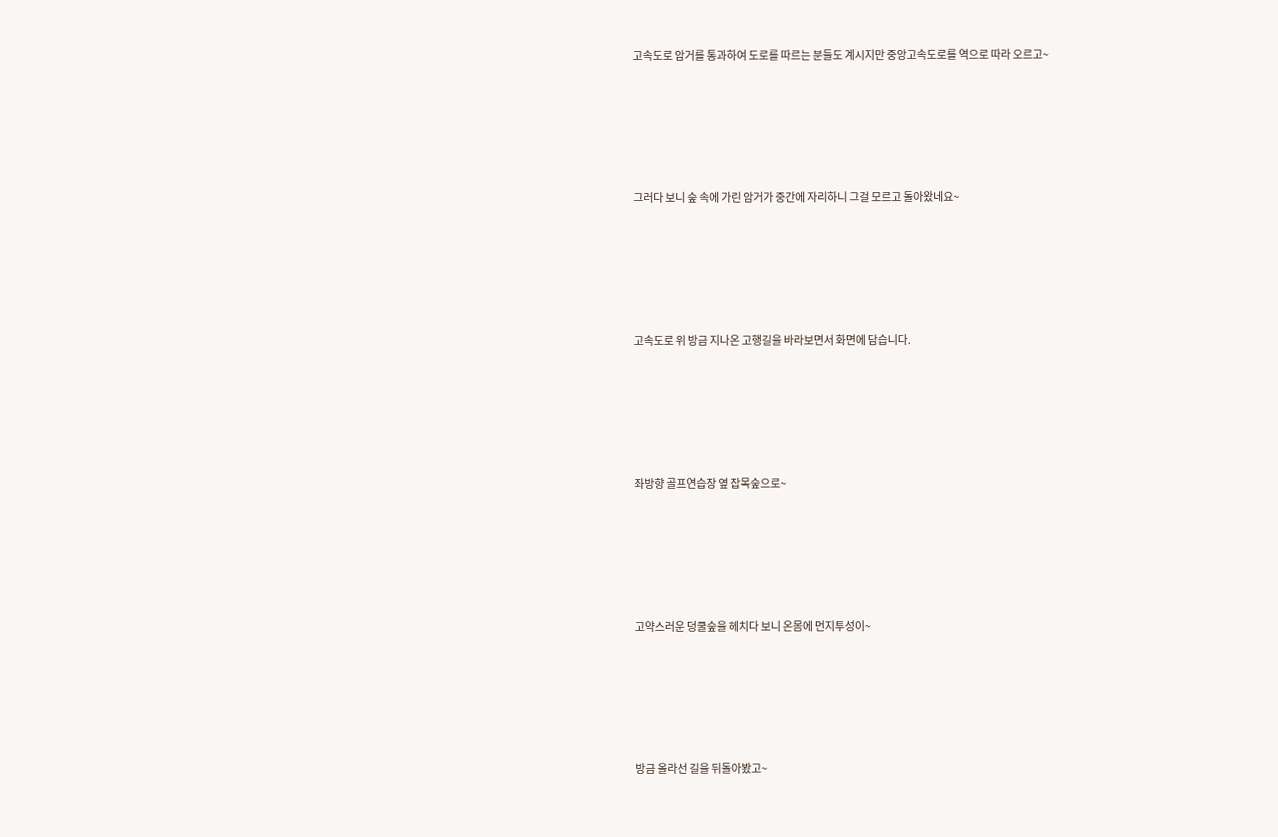고속도로 암거를 통과하여 도로를 따르는 분들도 계시지만 중앙고속도로를 역으로 따라 오르고~





그러다 보니 숲 속에 가린 암거가 중간에 자리하니 그걸 모르고 돌아왔네요~





고속도로 위 방금 지나온 고행길을 바라보면서 화면에 담습니다.





좌방향 골프연습장 옆 잡목숲으로~





고약스러운 덩쿨숲을 헤치다 보니 온몸에 먼지투성이~





방금 올라선 길을 뒤돌아봤고~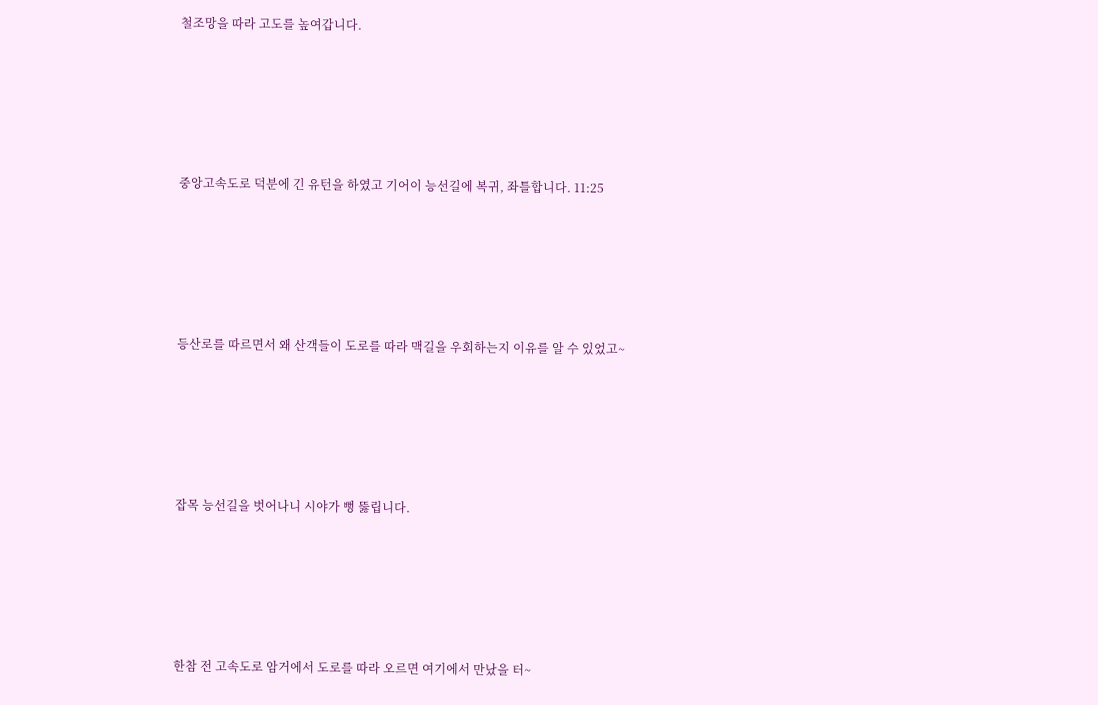철조망을 따라 고도를 높여갑니다.





중앙고속도로 덕분에 긴 유턴을 하였고 기어이 능선길에 복귀, 좌틀합니다. 11:25





등산로를 따르면서 왜 산객들이 도로를 따라 맥길을 우회하는지 이유를 알 수 있었고~





잡목 능선길을 벗어나니 시야가 뻥 뚫립니다.





한참 전 고속도로 암거에서 도로를 따라 오르면 여기에서 만났을 터~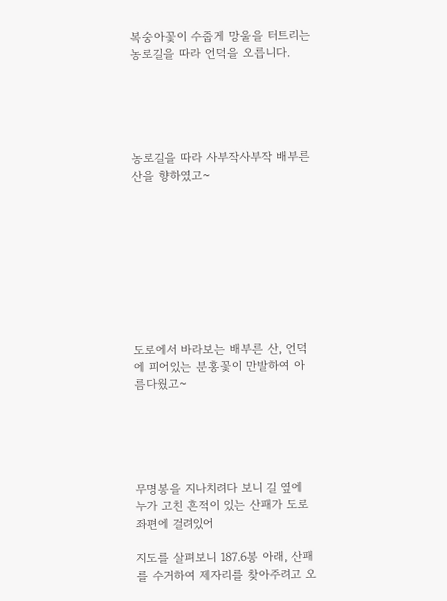복숭아꽃이 수줍게 망울을 터트리는 농로길을 따라 언덕을 오릅니다.





농로길을 따라 사부작사부작 배부른 산을 향하였고~









도로에서 바라보는 배부른 산, 언덕에 피어있는 분홍꽃이 만발하여 아름다웠고~





무명봉을 지나치려다 보니 길 옆에 누가 고친 흔적이 있는 산패가 도로 좌편에 걸려있어

지도를 살펴보니 187.6봉 아래, 산패를 수거하여 제자리를 찾아주려고 오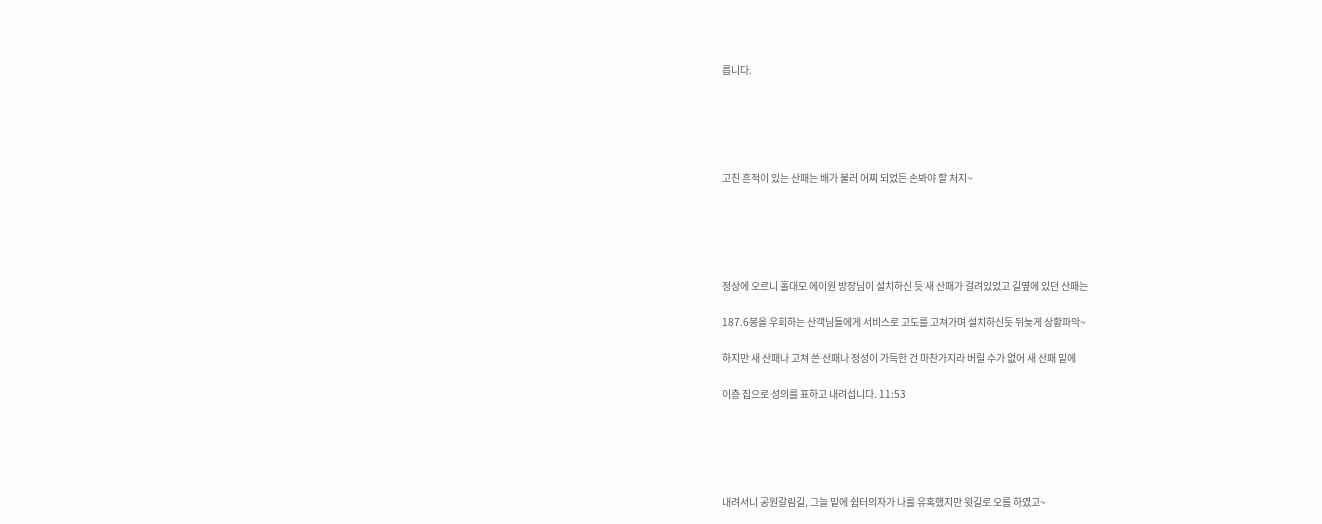릅니다.





고친 흔적이 있는 산패는 배가 불러 어찌 되었든 손봐야 할 처지~





정상에 오르니 홀대모 에이원 방장님이 설치하신 듯 새 산패가 걸려있었고 길옆에 있던 산패는

187.6봉을 우회하는 산객님들에게 서비스로 고도를 고쳐가며 설치하신듯 뒤늦게 상황파악~

하지만 새 산패나 고쳐 쓴 산패나 정성이 가득한 건 마찬가지라 버릴 수가 없어 새 산패 밑에

이층 집으로 성의를 표하고 내려섭니다. 11:53





내려서니 공원갈림길, 그늘 밑에 쉼터의자가 나를 유혹했지만 윗길로 오름 하였고~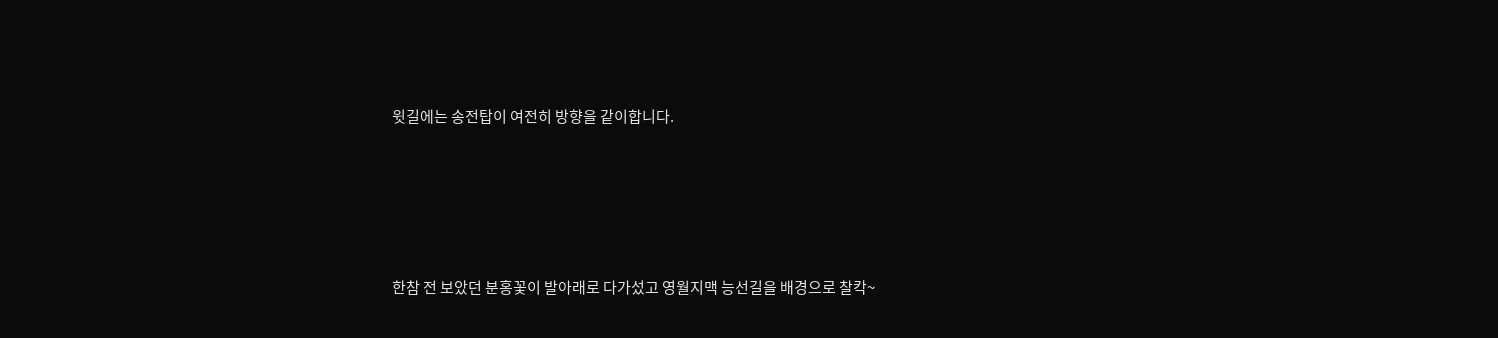윗길에는 송전탑이 여전히 방향을 같이합니다.





한참 전 보았던 분홍꽃이 발아래로 다가섰고 영월지맥 능선길을 배경으로 찰칵~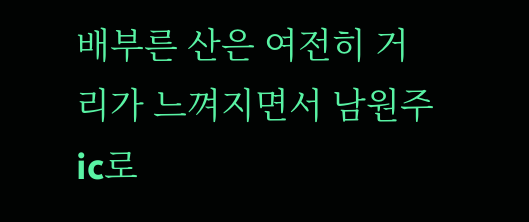배부른 산은 여전히 거리가 느껴지면서 남원주 ic로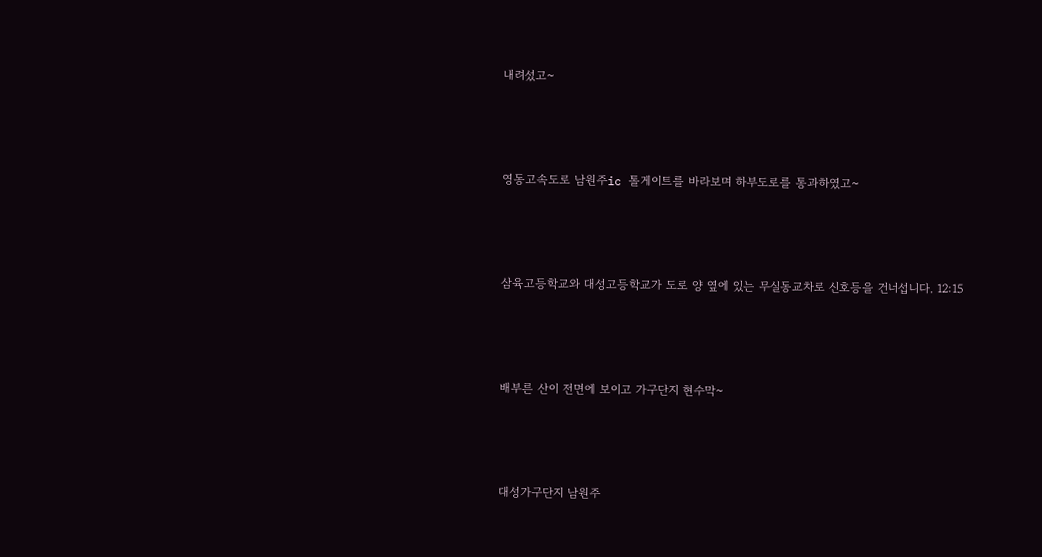내려섰고~





영동고속도로 남원주ic 톨게이트를 바라보며 하부도로를 통과하였고~





삼육고등학교와 대성고등학교가 도로 양 옆에 있는 무실동교차로 신호등을 건너섭니다. 12:15





배부른 산이 전면에 보이고 가구단지 현수막~





대성가구단지 남원주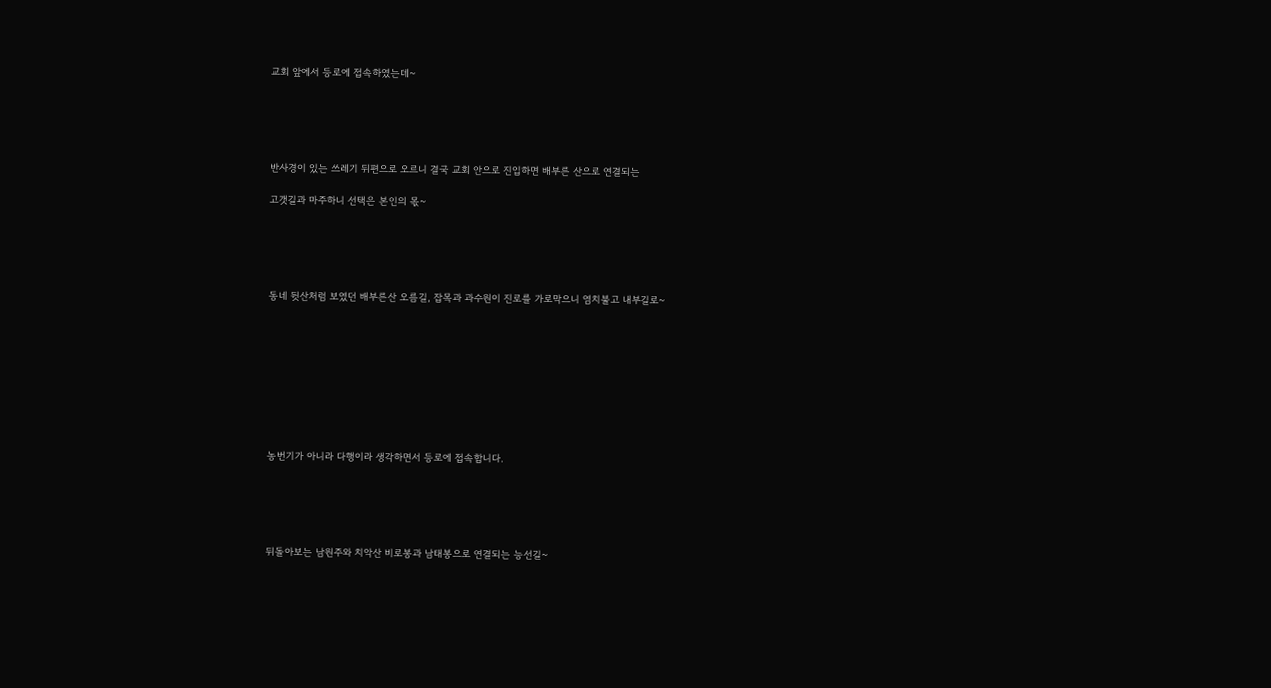교회 앞에서 등로에 접속하였는데~





반사경이 있는 쓰레기 뒤편으로 오르니 결국 교회 안으로 진입하면 배부른 산으로 연결되는

고갯길과 마주하니 선택은 본인의 몫~





동네 뒷산처럼 보였던 배부른산 오름길, 잡목과 과수원이 진로를 가로막으니 염치불고 내부길로~









농번기가 아니라 다행이라 생각하면서 등로에 접속합니다.





뒤돌아보는 남원주와 치악산 비로봉과 남태봉으로 연결되는 능선길~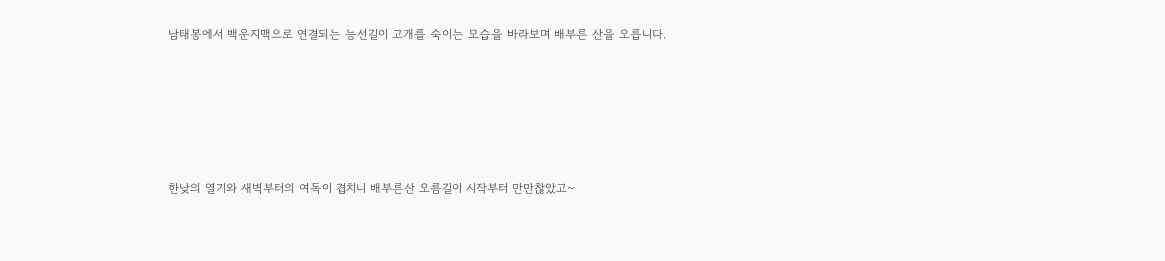남태봉에서 백운지맥으로 연결되는 능선길이 고개를 숙이는 모습을 바라보며 배부른 산을 오릅니다.





한낮의 열기와 새벽부터의 여독이 겹치니 배부른산 오름길이 시작부터 만만찮았고~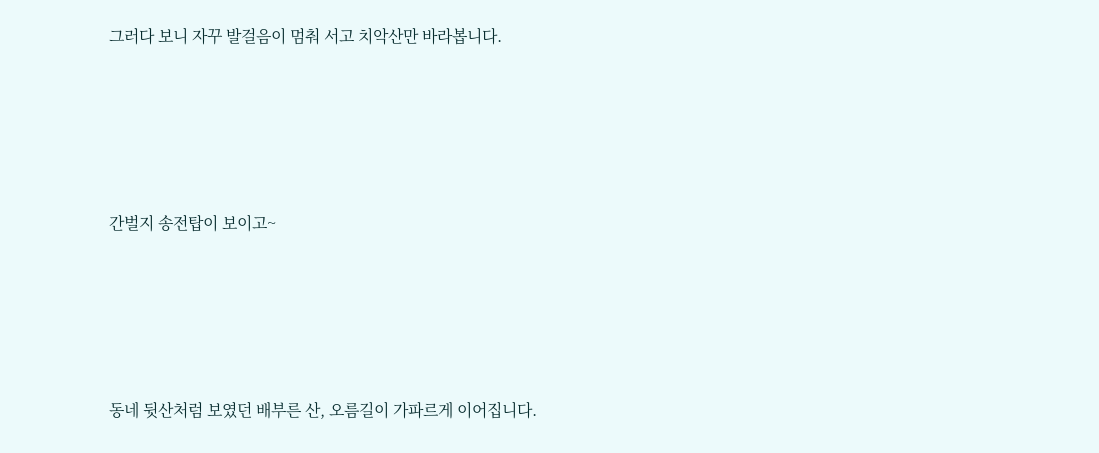그러다 보니 자꾸 발걸음이 멈춰 서고 치악산만 바라봅니다.





간벌지 송전탑이 보이고~





동네 뒷산처럼 보였던 배부른 산, 오름길이 가파르게 이어집니다.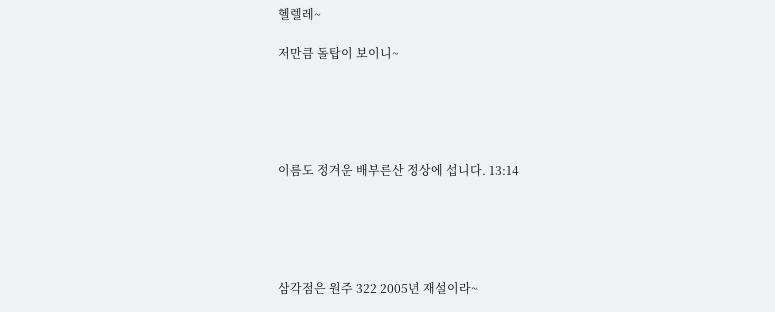헬렐레~

저만큼 돌탑이 보이니~





이름도 정겨운 배부른산 정상에 섭니다. 13:14





삼각점은 원주 322 2005년 재설이라~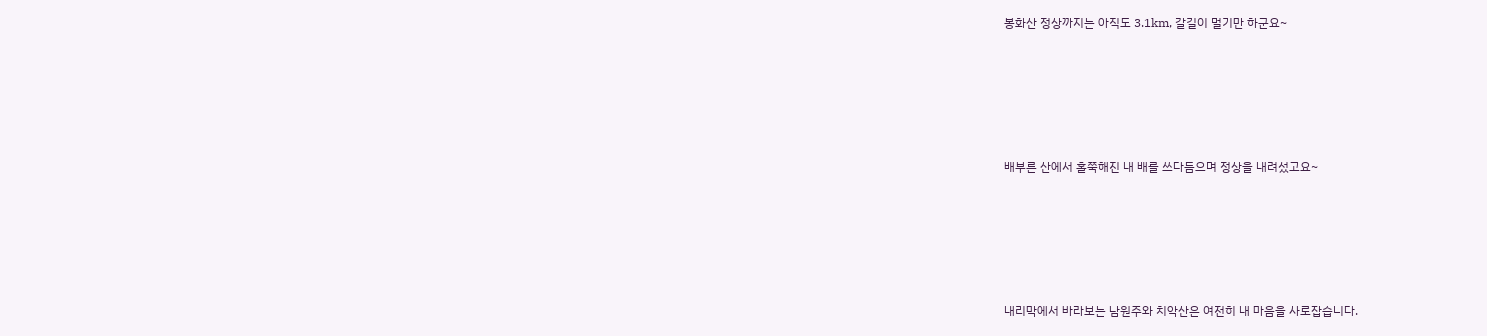봉화산 정상까지는 아직도 3.1km, 갈길이 멀기만 하군요~





배부른 산에서 홀쭉해진 내 배를 쓰다듬으며 정상을 내려섰고요~





내리막에서 바라보는 남원주와 치악산은 여전히 내 마음을 사로잡습니다.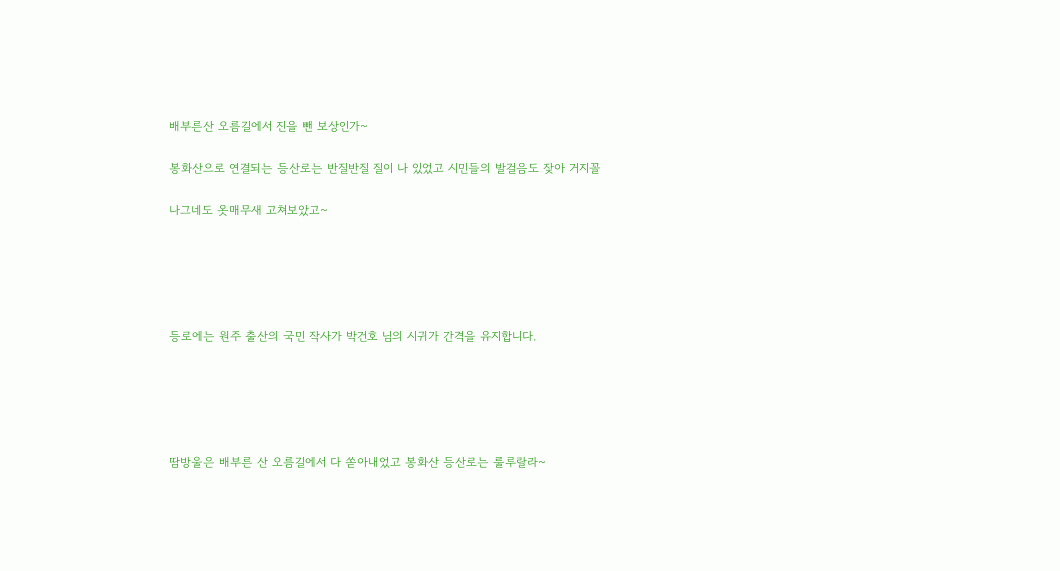배부른산 오름길에서 진을 뺀 보상인가~

봉화산으로 연결되는 등산로는 반질반질 질이 나 있었고 시민들의 발걸음도 잦아 거지꼴

나그네도 옷매무새 고쳐보았고~





등로에는 원주 출산의 국민 작사가 박건호 님의 시귀가 간격을 유지합니다.





땀방울은 배부른 산 오름길에서 다 쏟아내었고 봉화산 등산로는 룰루랄라~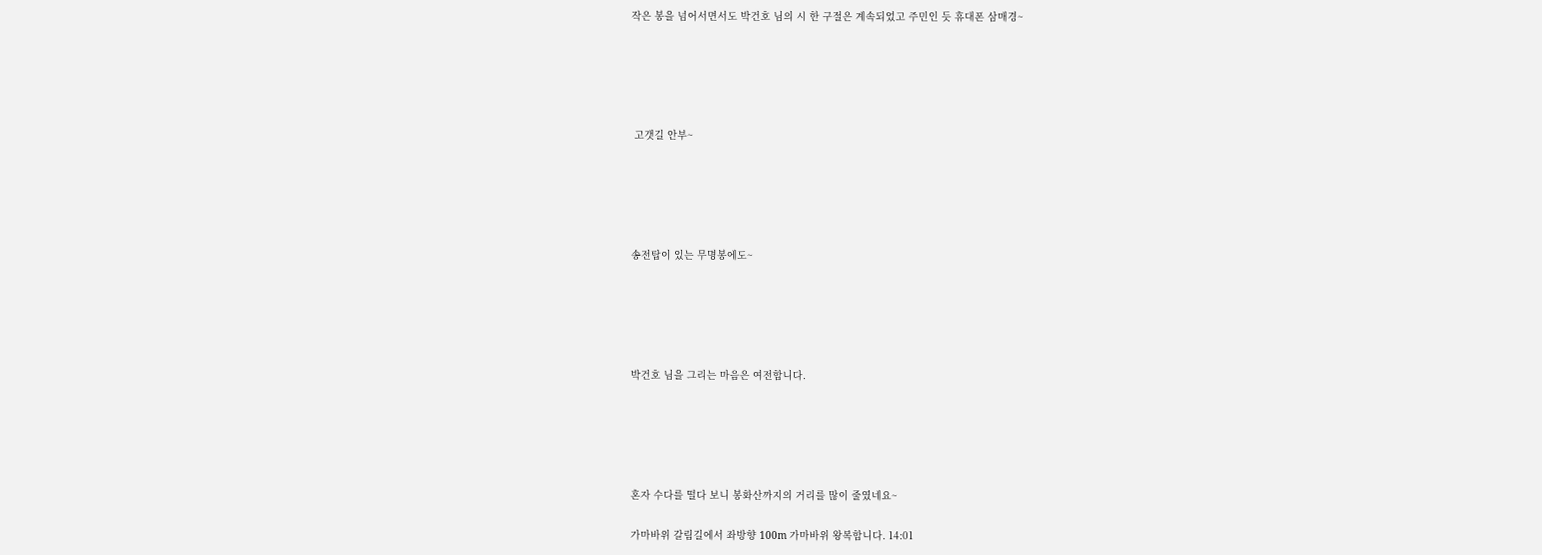작은 봉을 넘어서면서도 박건호 님의 시 한 구절은 계속되었고 주민인 듯 휴대폰 삼매경~





 고갯길 안부~





송전탑이 있는 무명봉에도~





박건호 님을 그리는 마음은 여전합니다.





혼자 수다를 떨다 보니 봉화산까지의 거리를 많이 줄였네요~

가마바위 갈림길에서 좌방향 100m 가마바위 왕복합니다. 14:01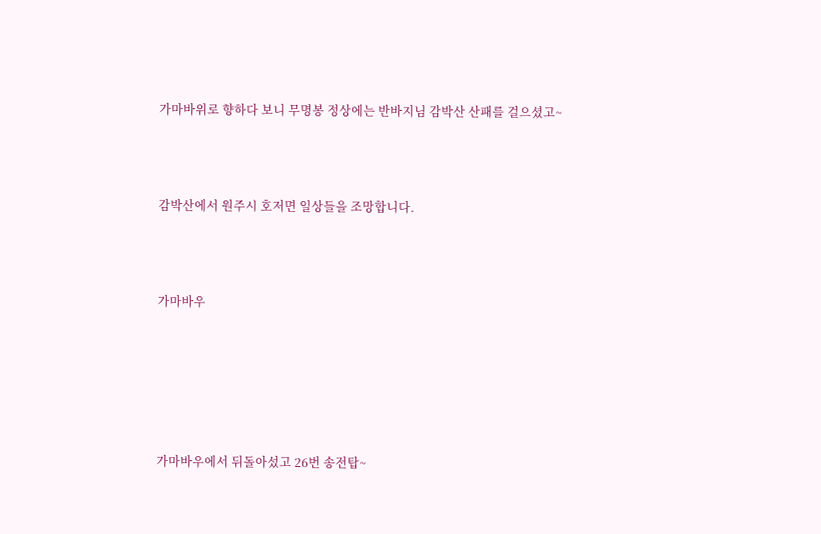가마바위로 향하다 보니 무명봉 정상에는 반바지님 감박산 산패를 걸으셨고~





감박산에서 원주시 호저면 일상들을 조망합니다.





가마바우









가마바우에서 뒤돌아섰고 26번 송전탑~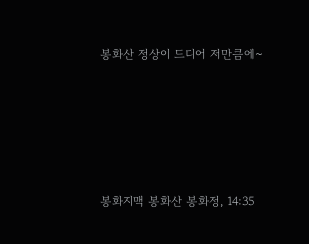봉화산 정상이 드디어 저만큼에~





봉화지맥 봉화산 봉화정, 14:35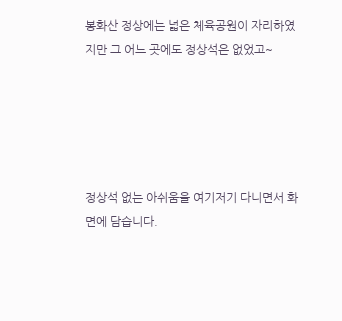봉화산 정상에는 넓은 체육공원이 자리하였지만 그 어느 곳에도 정상석은 없었고~





정상석 없는 아쉬움을 여기저기 다니면서 화면에 담습니다.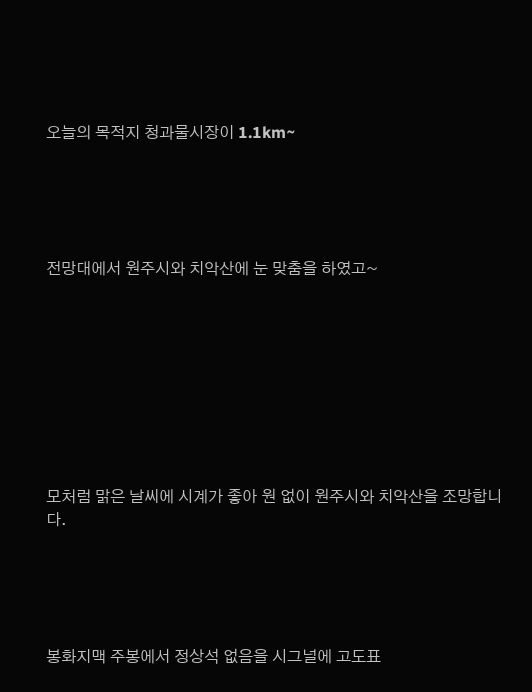오늘의 목적지 청과물시장이 1.1km~





전망대에서 원주시와 치악산에 눈 맞춤을 하였고~









모처럼 맑은 날씨에 시계가 좋아 원 없이 원주시와 치악산을 조망합니다.





봉화지맥 주봉에서 정상석 없음을 시그널에 고도표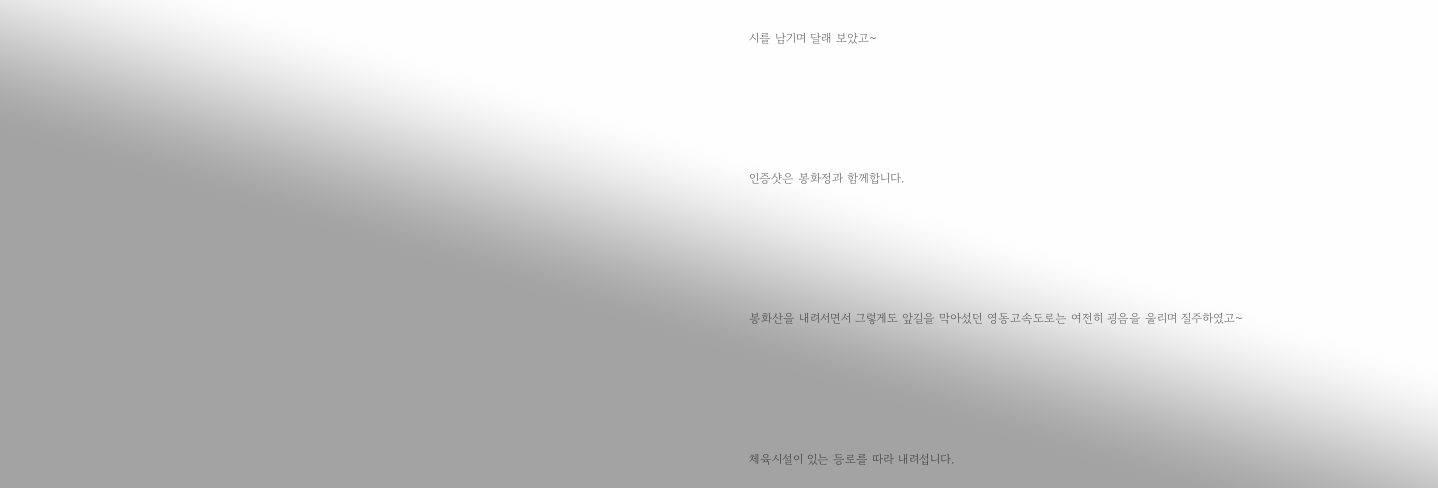시를 남기며 달래 보았고~





인증샷은 봉화정과 함께합니다.





봉화산을 내려서면서 그렇게도 앞길을 막아섰던 영동고속도로는 여전히 굉음을 울리며 질주하였고~





체육시설이 있는 등로를 따라 내려섭니다.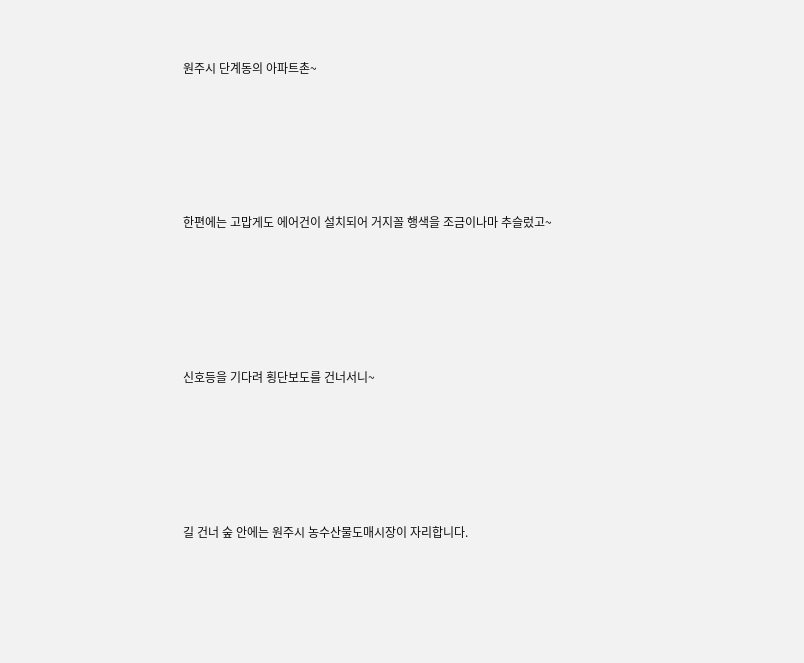원주시 단계동의 아파트촌~





한편에는 고맙게도 에어건이 설치되어 거지꼴 행색을 조금이나마 추슬렀고~





신호등을 기다려 횡단보도를 건너서니~





길 건너 숲 안에는 원주시 농수산물도매시장이 자리합니다.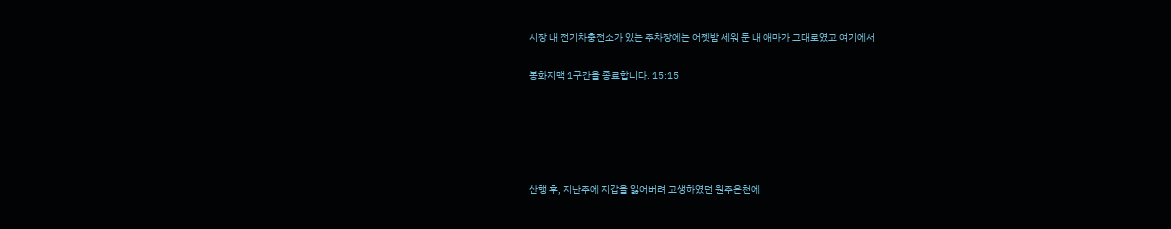시장 내 전기차충전소가 있는 주차장에는 어젯밤 세워 둔 내 애마가 그대로였고 여기에서

봉화지맥 1구간을 종료합니다. 15:15





산행 후, 지난주에 지갑을 잃어버려 고생하였던 원주온천에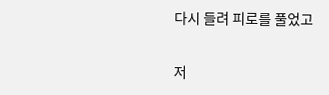다시 들려 피로를 풀었고

저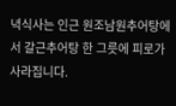녁식사는 인근 원조남원추어탕에서 갈근추어탕 한 그릇에 피로가 사라집니다.